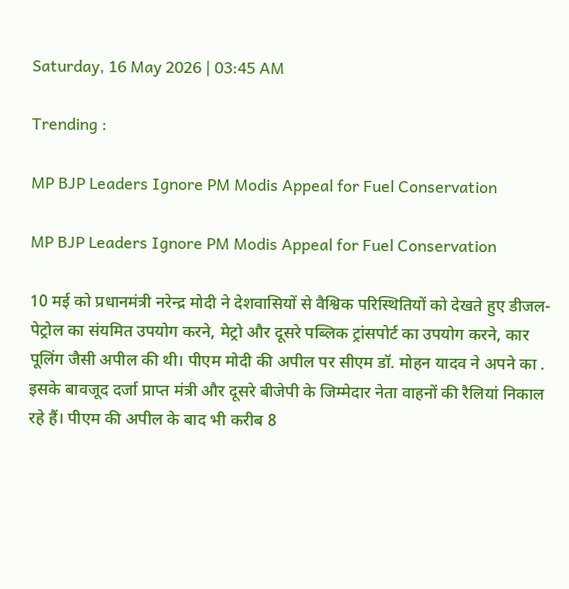Saturday, 16 May 2026 | 03:45 AM

Trending :

MP BJP Leaders Ignore PM Modis Appeal for Fuel Conservation

MP BJP Leaders Ignore PM Modis Appeal for Fuel Conservation

10 मई को प्रधानमंत्री नरेन्द्र मोदी ने देशवासियों से वैश्विक परिस्थितियों को देखते हुए डीजल-पेट्रोल का संयमित उपयोग करने, मेट्रो और दूसरे पब्लिक ट्रांसपोर्ट का उपयोग करने, कार पूलिंग जैसी अपील की थी। पीएम मोदी की अपील पर सीएम डॉ. मोहन यादव ने अपने का . इसके बावजूद दर्जा प्राप्त मंत्री और दूसरे बीजेपी के जिम्मेदार नेता वाहनों की रैलियां निकाल रहे हैं। पीएम की अपील के बाद भी करीब 8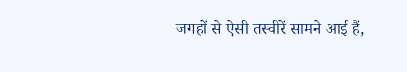जगहों से ऐसी तस्वीरें सामने आई हैं,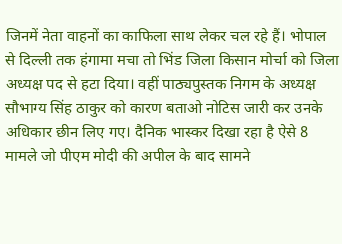जिनमें नेता वाहनों का काफिला साथ लेकर चल रहे हैं। भोपाल से दिल्ली तक हंगामा मचा तो भिंड जिला किसान मोर्चा को जिला अध्यक्ष पद से हटा दिया। वहीं पाठ्यपुस्तक निगम के अध्यक्ष सौभाग्य सिंह ठाकुर को कारण बताओ नोटिस जारी कर उनके अधिकार छीन लिए गए। दैनिक भास्कर दिखा रहा है ऐसे 8 मामले जो पीएम मोदी की अपील के बाद सामने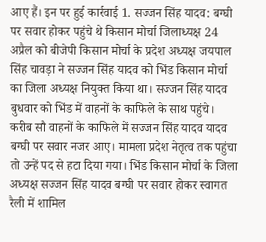आए हैं। इन पर हुई कार्रवाई 1. सज्जन सिंह यादव: बग्घी पर सवार होकर पहुंचे थे किसान मोर्चा जिलाध्यक्ष 24 अप्रैल को बीजेपी किसान मोर्चा के प्रदेश अध्यक्ष जयपाल सिंह चावड़ा ने सज्जन सिंह यादव को भिंड किसान मोर्चा का जिला अध्यक्ष नियुक्त किया था। सज्जन सिंह यादव बुधवार को भिंड में वाहनों के काफिले के साथ पहुंचे। करीब सौ वाहनों के काफिले में सज्जन सिंह यादव यादव बग्घी पर सवार नजर आए। मामला प्रदेश नेतृत्व तक पहुंचा तो उन्हें पद से हटा दिया गया। भिंड किसान मोर्चा के जिला अध्यक्ष सज्जन सिंह यादव बग्घी पर सवार होकर स्वागत रैली में शामिल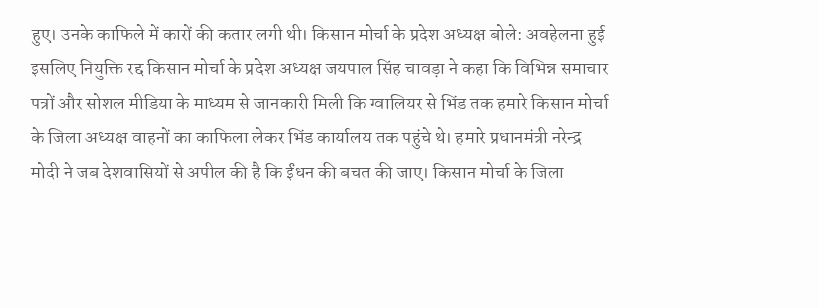हुए। उनके काफिले में कारों की कतार लगी थी। किसान मोर्चा के प्रदेश अध्यक्ष बोले: अवहेलना हुई इसलिए नियुक्ति रद्द किसान मोर्चा के प्रदेश अध्यक्ष जयपाल सिंह चावड़ा ने कहा कि विभिन्न समाचार पत्रों और सोशल मीडिया के माध्यम से जानकारी मिली कि ग्वालियर से भिंड तक हमारे किसान मोर्चा के जिला अध्यक्ष वाहनों का काफिला लेकर भिंड कार्यालय तक पहुंचे थे। हमारे प्रधानमंत्री नरेन्द्र मोदी ने जब देशवासियों से अपील की है कि ईंधन की बचत की जाए। किसान मोर्चा के जिला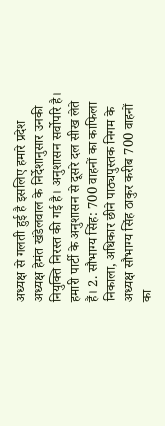अध्यक्ष से गलती हुई है इसलिए हमारे प्रदेश अध्यक्ष हेमंत खंडेलवाल के निर्देशानुसार उनकी नियुक्ति निरस्त की गई है। अनुशासन सर्वोपरि है। हमारी पार्टी के अनुशासन से दूसरे दल सीख लेते हैं। 2. सौभाग्य सिंह: 700 वाहनों का काफिला निकाला, अधिकार छीने पाठ्यपुस्तक निगम के अध्यक्ष सौभाग्य सिंह ठाकुर करीब 700 वाहनों का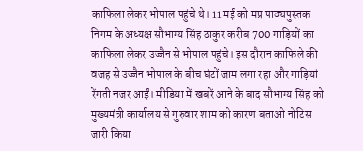काफिला लेकर भोपाल पहुंचे थे। 11 मई को मप्र पाठ्यपुस्तक निगम के अध्यक्ष सौभाग्य सिंह ठाकुर करीब 700 गाड़ियों का काफिला लेकर उज्जैन से भोपाल पहुंचे। इस दौरान काफिले की वजह से उज्जैन भोपाल के बीच घंटों जाम लगा रहा और गाड़ियां रेंगती नजर आईं। मीडिया में खबरें आने के बाद सौभाग्य सिंह को मुख्यमंत्री कार्यालय से गुरुवार शाम को कारण बताओ नोटिस जारी किया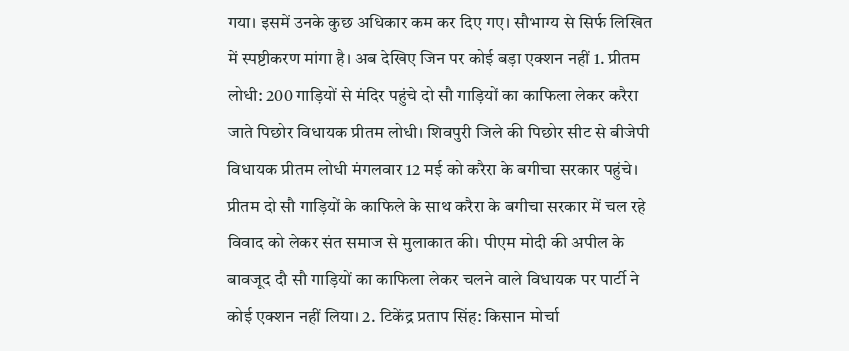गया। इसमें उनके कुछ अधिकार कम कर दिए गए। सौभाग्य से सिर्फ लिखित में स्पष्टीकरण मांगा है। अब देखिए जिन पर कोई बड़ा एक्शन नहीं 1. प्रीतम लोधी: 200 गाड़ियों से मंदिर पहुंचे दो सौ गाड़ियों का काफिला लेकर करैरा जाते पिछोर विधायक प्रीतम लोधी। शिवपुरी जिले की पिछोर सीट से बीजेपी विधायक प्रीतम लोधी मंगलवार 12 मई को करैरा के बगीचा सरकार पहुंचे। प्रीतम दो सौ गाड़ियों के काफिले के साथ करैरा के बगीचा सरकार में चल रहे विवाद को लेकर संत समाज से मुलाकात की। पीएम मोदी की अपील के बावजूद दौ सौ गाड़ियों का काफिला लेकर चलने वाले विधायक पर पार्टी ने कोई एक्शन नहीं लिया। 2. टिकेंद्र प्रताप सिंह: किसान मोर्चा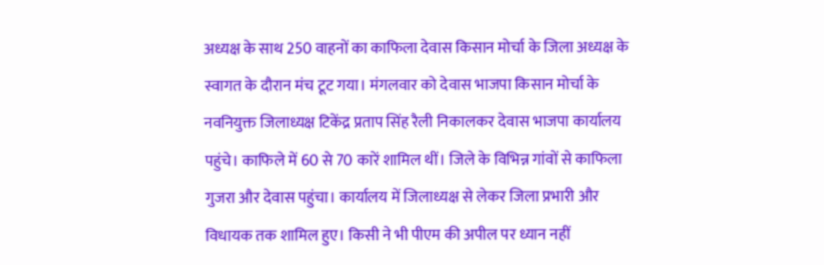अध्यक्ष के साथ 250 वाहनों का काफिला देवास किसान मोर्चा के जिला अध्यक्ष के स्वागत के दौरान मंच टूट गया। मंगलवार को देवास भाजपा किसान मोर्चा के नवनियुक्त जिलाध्यक्ष टिकेंद्र प्रताप सिंह रैली निकालकर देवास भाजपा कार्यालय पहुंचे। काफिले में 60 से 70 कारें शामिल थीं। जिले के विभिन्न गांवों से काफिला गुजरा और देवास पहुंचा। कार्यालय में जिलाध्यक्ष से लेकर जिला प्रभारी और विधायक तक शामिल हुए। किसी ने भी पीएम की अपील पर ध्यान नहीं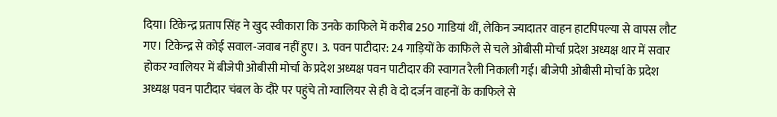दिया। टिकेन्द्र प्रताप सिंह ने खुद स्वीकारा कि उनके काफिले में करीब 250 गाडियां थीं, लेकिन ज्यादातर वाहन हाटपिपल्या से वापस लौट गए। टिकेन्द्र से कोई सवाल-जवाब नहीं हुए। 3. पवन पाटीदार: 24 गाड़ियों के काफिले से चले ओबीसी मोर्चा प्रदेश अध्यक्ष थार में सवार होकर ग्वालियर में बीजेपी ओबीसी मोर्चा के प्रदेश अध्यक्ष पवन पाटीदार की स्वागत रैली निकाली गई। बीजेपी ओबीसी मोर्चा के प्रदेश अध्यक्ष पवन पाटीदार चंबल के दौरे पर पहुंचे तो ग्वालियर से ही वे दो दर्जन वाहनों के काफिले से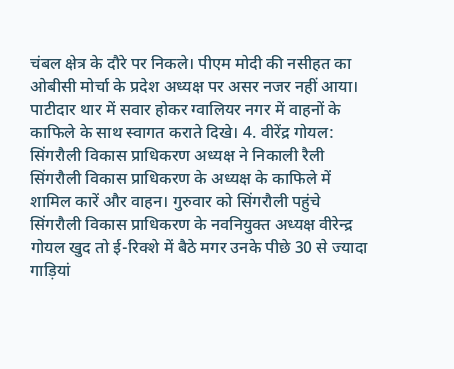चंबल क्षेत्र के दौरे पर निकले। पीएम मोदी की नसीहत का ओबीसी मोर्चा के प्रदेश अध्यक्ष पर असर नजर नहीं आया। पाटीदार थार में सवार होकर ग्वालियर नगर में वाहनों के काफिले के साथ स्वागत कराते दिखे। 4. वीरेंद्र गोयल: सिंगरौली विकास प्राधिकरण अध्यक्ष ने निकाली रैली सिंगरौली विकास प्राधिकरण के अध्यक्ष के काफिले में शामिल कारें और वाहन। गुरुवार को सिंगरौली पहुंचे सिंगरौली विकास प्राधिकरण के नवनियुक्त अध्यक्ष वीरेन्द्र गोयल खुद तो ई-रिक्शे में बैठे मगर उनके पीछे 30 से ज्यादा गाड़ियां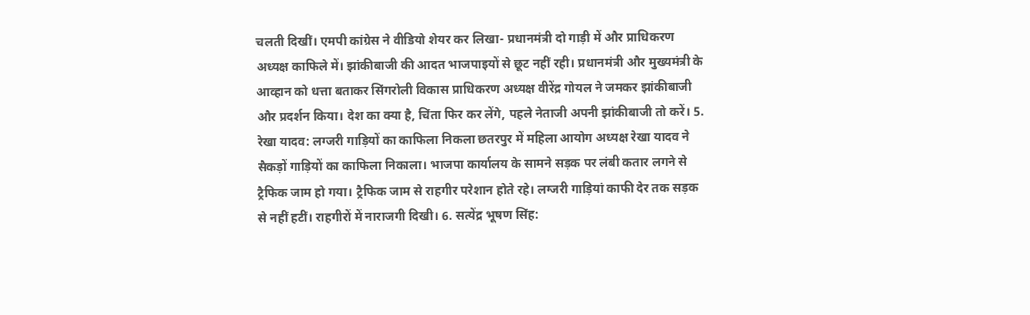चलती दिखीं। एमपी कांग्रेस ने वीडियो शेयर कर लिखा- प्रधानमंत्री दो गाड़ी में और प्राधिकरण अध्यक्ष काफिले में। झांकीबाजी की आदत भाजपाइयों से छूट नहीं रही। प्रधानमंत्री और मुख्यमंत्री के आव्हान को धत्ता बताकर सिंगरोली विकास प्राधिकरण अध्यक्ष वीरेंद्र गोयल ने जमकर झांकीबाजी और प्रदर्शन किया। देश का क्या है, चिंता फिर कर लेंगे, पहले नेताजी अपनी झांकीबाजी तो करें। 5. रेखा यादव: लग्जरी गाड़ियों का काफिला निकला छतरपुर में महिला आयोग अध्यक्ष रेखा यादव ने सैकड़ों गाड़ियों का काफिला निकाला। भाजपा कार्यालय के सामने सड़क पर लंबी कतार लगने से ट्रैफिक जाम हो गया। ट्रैफिक जाम से राहगीर परेशान होते रहे। लग्जरी गाड़ियां काफी देर तक सड़क से नहीं हटीं। राहगीरों में नाराजगी दिखी। 6. सत्येंद्र भूषण सिंह: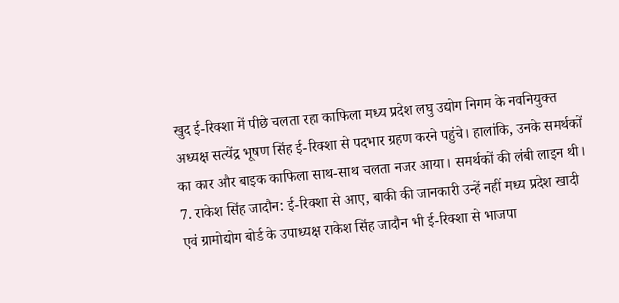खुद ई-रिक्शा में पीछे चलता रहा काफिला मध्य प्रदेश लघु उद्योग निगम के नवनियुक्त अध्यक्ष सत्येंद्र भूषण सिंह ई-रिक्शा से पदभार ग्रहण करने पहुंचे। हालांकि, उनके समर्थकों का कार और बाइक काफिला साथ-साथ चलता नजर आया। समर्थकों की लंबी लाइन थी। 7. राकेश सिंह जादौन: ई-रिक्शा से आए, बाकी की जानकारी उन्हें नहीं मध्य प्रदेश खादी एवं ग्रामोद्योग बोर्ड के उपाध्यक्ष राकेश सिंह जादौन भी ई-रिक्शा से भाजपा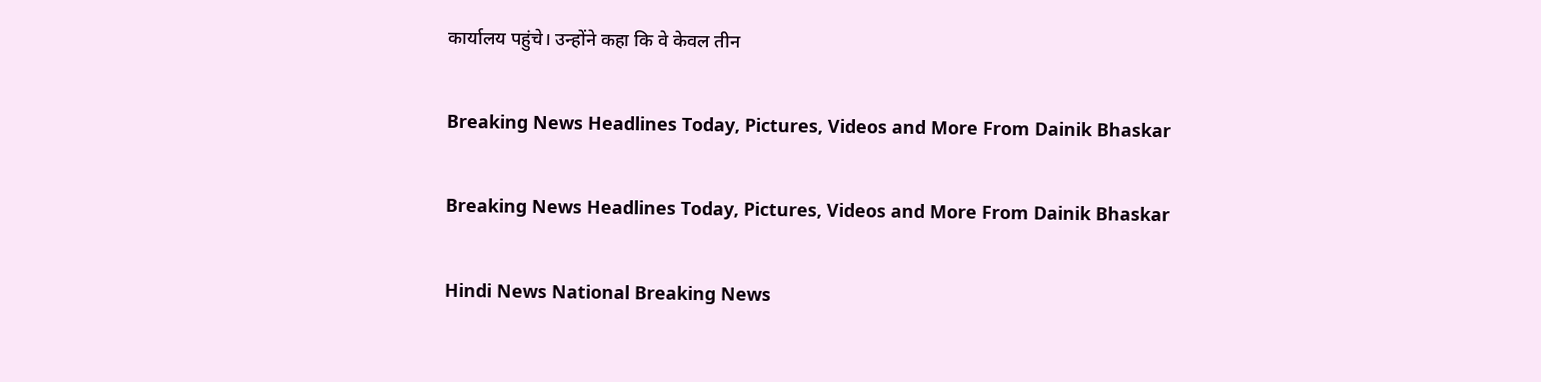कार्यालय पहुंचे। उन्होंने कहा कि वे केवल तीन

Breaking News Headlines Today, Pictures, Videos and More From Dainik Bhaskar

Breaking News Headlines Today, Pictures, Videos and More From Dainik Bhaskar

Hindi News National Breaking News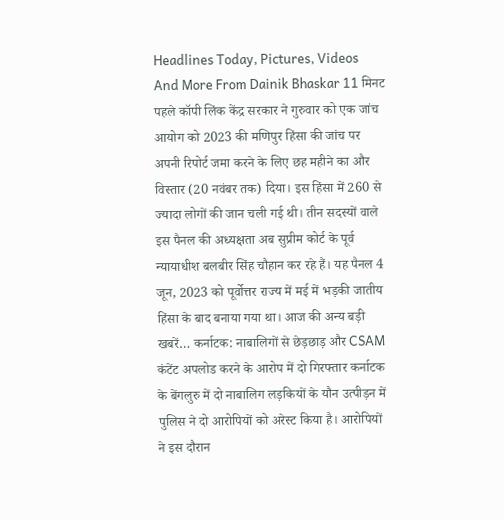Headlines Today, Pictures, Videos And More From Dainik Bhaskar 11 मिनट पहले कॉपी लिंक केंद्र सरकार ने गुरुवार को एक जांच आयोग को 2023 की मणिपुर हिंसा की जांच पर अपनी रिपोर्ट जमा करने के लिए छह महीने का और विस्तार (20 नवंबर तक) दिया। इस हिंसा में 260 से ज्यादा लोगों की जान चली गई थी। तीन सदस्यों वाले इस पैनल की अध्यक्षता अब सुप्रीम कोर्ट के पूर्व न्यायाधीश बलबीर सिंह चौहान कर रहे हैं। यह पैनल 4 जून, 2023 को पूर्वोत्तर राज्य में मई में भड़की जातीय हिंसा के बाद बनाया गया था। आज की अन्य बड़ी खबरें… कर्नाटक: नाबालिगों से छेड़छाड़ और CSAM कंटेंट अपलोड करने के आरोप में दो गिरफ्तार कर्नाटक के बेंगलुरु में दो नाबालिग लड़कियों के यौन उत्पीड़न में पुलिस ने दो आरोपियों को अरेस्ट किया है। आरोपियों ने इस दौरान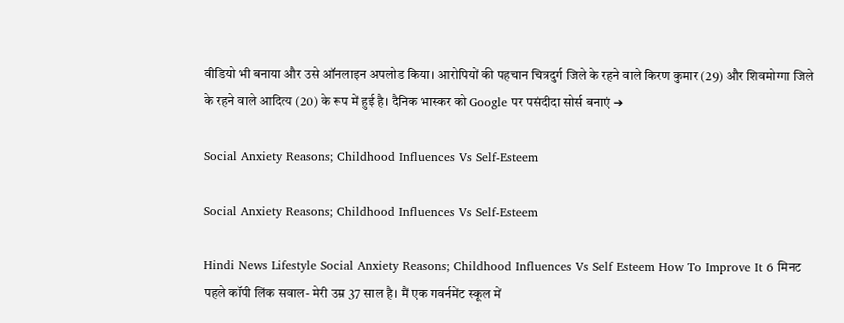वीडियो भी बनाया और उसे ऑनलाइन अपलोड किया। आरोपियों की पहचान चित्रदुर्ग जिले के रहने वाले किरण कुमार (29) और शिवमोग्गा जिले के रहने वाले आदित्य (20) के रूप में हुई है। दैनिक भास्कर को Google पर पसंदीदा सोर्स बनाएं ➔

Social Anxiety Reasons; Childhood Influences Vs Self-Esteem

Social Anxiety Reasons; Childhood Influences Vs Self-Esteem

Hindi News Lifestyle Social Anxiety Reasons; Childhood Influences Vs Self Esteem How To Improve It 6 मिनट पहले कॉपी लिंक सवाल- मेरी उम्र 37 साल है। मैं एक गवर्नमेंट स्कूल में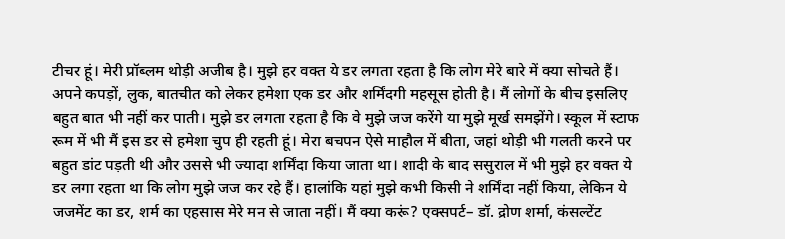टीचर हूं। मेरी प्रॉब्लम थोड़ी अजीब है। मुझे हर वक्त ये डर लगता रहता है कि लोग मेरे बारे में क्या सोचते हैं। अपने कपड़ों, लुक, बातचीत को लेकर हमेशा एक डर और शर्मिंदगी महसूस होती है। मैं लोगों के बीच इसलिए बहुत बात भी नहीं कर पाती। मुझे डर लगता रहता है कि वे मुझे जज करेंगे या मुझे मूर्ख समझेंगे। स्कूल में स्टाफ रूम में भी मैं इस डर से हमेशा चुप ही रहती हूं। मेरा बचपन ऐसे माहौल में बीता, जहां थोड़ी भी गलती करने पर बहुत डांट पड़ती थी और उससे भी ज्यादा शर्मिंदा किया जाता था। शादी के बाद ससुराल में भी मुझे हर वक्त ये डर लगा रहता था कि लोग मुझे जज कर रहे हैं। हालांकि यहां मुझे कभी किसी ने शर्मिंदा नहीं किया, लेकिन ये जजमेंट का डर, शर्म का एहसास मेरे मन से जाता नहीं। मैं क्या करूं? एक्सपर्ट– डॉ. द्रोण शर्मा, कंसल्टेंट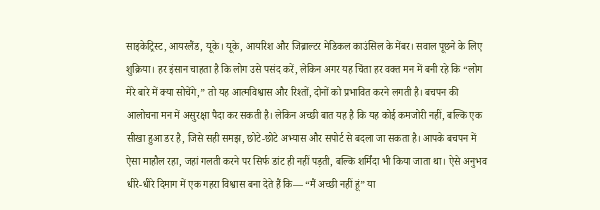साइकेट्रिस्ट, आयरलैंड, यूके। यूके, आयरिश और जिब्राल्टर मेडिकल काउंसिल के मेंबर। सवाल पूछने के लिए शुक्रिया। हर इंसान चाहता है कि लोग उसे पसंद करें, लेकिन अगर यह चिंता हर वक्त मन में बनी रहे कि “लोग मेरे बारे में क्या सोचेंगे,” तो यह आत्मविश्वास और रिश्तों, दोनों को प्रभावित करने लगती है। बचपन की आलोचना मन में असुरक्षा पैदा कर सकती है। लेकिन अच्छी बात यह है कि यह कोई कमजोरी नहीं, बल्कि एक सीखा हुआ डर है, जिसे सही समझ, छोटे-छोटे अभ्यास और सपोर्ट से बदला जा सकता है। आपके बचपन में ऐसा माहौल रहा, जहां गलती करने पर सिर्फ डांट ही नहीं पड़ती, बल्कि शर्मिंदा भी किया जाता था। ऐसे अनुभव धीरे-धीरे दिमाग में एक गहरा विश्वास बना देते हैं कि— “मैं अच्छी नहीं हूं” या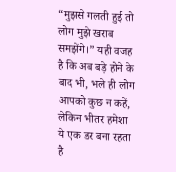“मुझसे गलती हुई तो लोग मुझे खराब समझेंगे।” यही वजह है कि अब बड़े होने के बाद भी, भले ही लोग आपको कुछ न कहें, लेकिन भीतर हमेशा ये एक डर बना रहता है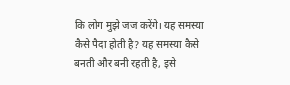कि लोग मुझे जज करेंगे। यह समस्या कैसे पैदा होती है? यह समस्या कैसे बनती और बनी रहती है, इसे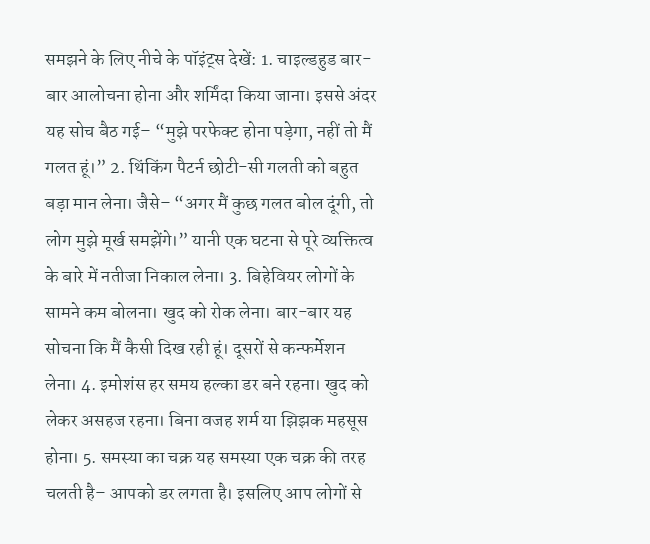समझने के लिए नीचे के पॉइंट्स देखें: 1. चाइल्डहुड बार-बार आलोचना होना और शर्मिंदा किया जाना। इससे अंदर यह सोच बैठ गई– “मुझे परफेक्ट होना पड़ेगा, नहीं तो मैं गलत हूं।” 2. थिंकिंग पैटर्न छोटी-सी गलती को बहुत बड़ा मान लेना। जैसे– “अगर मैं कुछ गलत बोल दूंगी, तो लोग मुझे मूर्ख समझेंगे।” यानी एक घटना से पूरे व्यक्तित्व के बारे में नतीजा निकाल लेना। 3. बिहेवियर लोगों के सामने कम बोलना। खुद को रोक लेना। बार-बार यह सोचना कि मैं कैसी दिख रही हूं। दूसरों से कन्फर्मेशन लेना। 4. इमोशंस हर समय हल्का डर बने रहना। खुद को लेकर असहज रहना। बिना वजह शर्म या झिझक महसूस होना। 5. समस्या का चक्र यह समस्या एक चक्र की तरह चलती है– आपको डर लगता है। इसलिए आप लोगों से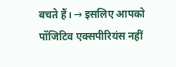बचते हैं। → इसलिए आपको पॉजिटिव एक्सपीरियंस नहीं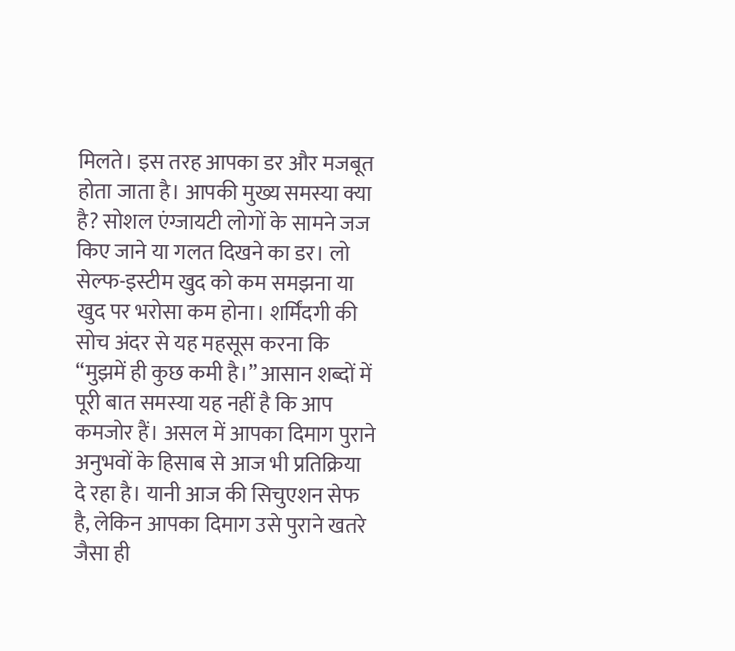मिलते। इस तरह आपका डर और मजबूत होता जाता है। आपकी मुख्य समस्या क्या है? सोशल एंग्जायटी लोगों के सामने जज किए जाने या गलत दिखने का डर। लो सेल्फ-इस्टीम खुद को कम समझना या खुद पर भरोसा कम होना। शर्मिंदगी की सोच अंदर से यह महसूस करना कि “मुझमें ही कुछ कमी है।” आसान शब्दों में पूरी बात समस्या यह नहीं है कि आप कमजोर हैं। असल में आपका दिमाग पुराने अनुभवों के हिसाब से आज भी प्रतिक्रिया दे रहा है। यानी आज की सिचुएशन सेफ है, लेकिन आपका दिमाग उसे पुराने खतरे जैसा ही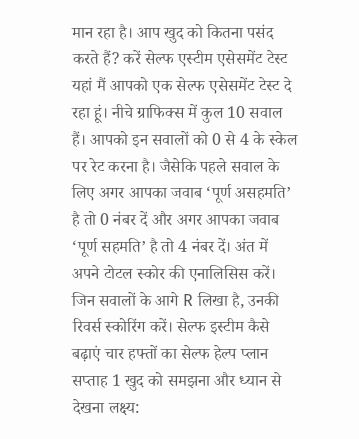मान रहा है। आप खुद को कितना पसंद करते हैं? करें सेल्फ एस्टीम एसेसमेंट टेस्ट यहां मैं आपको एक सेल्फ एसेसमेंट टेस्ट दे रहा हूं। नीचे ग्राफिक्स में कुल 10 सवाल हैं। आपको इन सवालों को 0 से 4 के स्केल पर रेट करना है। जैसेकि पहले सवाल के लिए अगर आपका जवाब ‘पूर्ण असहमति’ है तो 0 नंबर दें और अगर आपका जवाब ‘पूर्ण सहमति’ है तो 4 नंबर दें। अंत में अपने टोटल स्कोर की एनालिसिस करें। जिन सवालों के आगे R लिखा है, उनकी रिवर्स स्कोरिंग करें। सेल्फ इस्टीम कैसे बढ़ाएं चार हफ्तों का सेल्फ हेल्प प्लान सप्ताह 1 खुद को समझना और ध्यान से देखना लक्ष्य: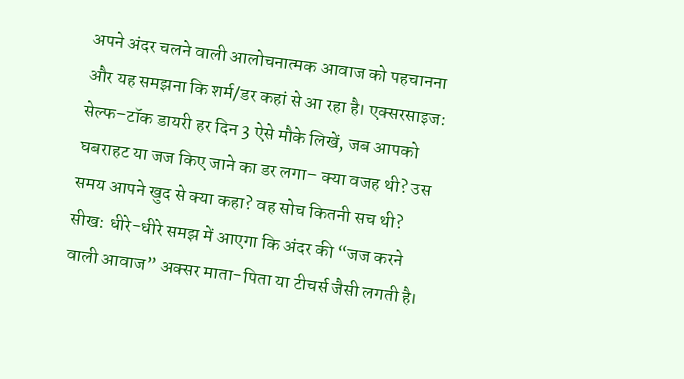अपने अंदर चलने वाली आलोचनात्मक आवाज को पहचानना और यह समझना कि शर्म/डर कहां से आ रहा है। एक्सरसाइज: सेल्फ–टॉक डायरी हर दिन 3 ऐसे मौके लिखें, जब आपको घबराहट या जज किए जाने का डर लगा– क्या वजह थी? उस समय आपने खुद से क्या कहा? वह सोच कितनी सच थी? सीख: धीरे-धीरे समझ में आएगा कि अंदर की “जज करने वाली आवाज” अक्सर माता-पिता या टीचर्स जैसी लगती है।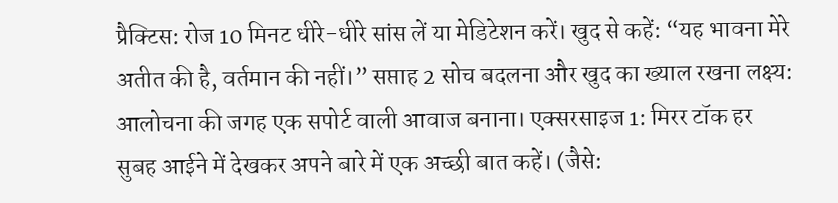प्रैक्टिस: रोज 10 मिनट धीरे-धीरे सांस लें या मेडिटेशन करें। खुद से कहें: “यह भावना मेरे अतीत की है, वर्तमान की नहीं।” सप्ताह 2 सोच बदलना और खुद का ख्याल रखना लक्ष्य: आलोचना की जगह एक सपोर्ट वाली आवाज बनाना। एक्सरसाइज 1: मिरर टॉक हर सुबह आईने में देखकर अपने बारे में एक अच्छी बात कहें। (जैसे: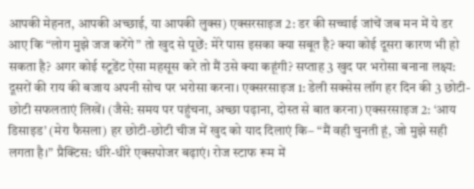आपकी मेहनत, आपकी अच्छाई, या आपकी लुक्स) एक्सरसाइज 2: डर की सच्चाई जांचें जब मन में ये डर आए कि “लोग मुझे जज करेंगे” तो खुद से पूछें: मेरे पास इसका क्या सबूत है? क्या कोई दूसरा कारण भी हो सकता है? अगर कोई स्टूडेंट ऐसा महसूस करे तो मैं उसे क्या कहूंगी? सप्ताह 3 खुद पर भरोसा बनाना लक्ष्य: दूसरों की राय की बजाय अपनी सोच पर भरोसा करना। एक्सरसाइज 1: डेली सक्सेस लॉग हर दिन की 3 छोटी-छोटी सफलताएं लिखें। (जैसे: समय पर पहुंचना, अच्छा पढ़ाना, दोस्त से बात करना) एक्सरसाइज 2: ‘आय डिसाइड’ (मेरा फैसला) हर छोटी-छोटी चीज में खुद को याद दिलाएं कि– “मैं वही चुनती हूं, जो मुझे सही लगता है।” प्रैक्टिस: धीरे-धीरे एक्सपोजर बढ़ाएं। रोज स्टाफ रूम में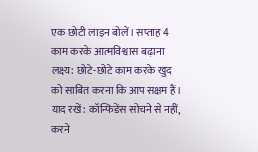एक छोटी लाइन बोलें। सप्ताह 4 काम करके आत्मविश्वास बढ़ाना लक्ष्य: छोटे-छोटे काम करके खुद को साबित करना कि आप सक्षम हैं। याद रखें: कॉन्फिडेंस सोचने से नहीं, करने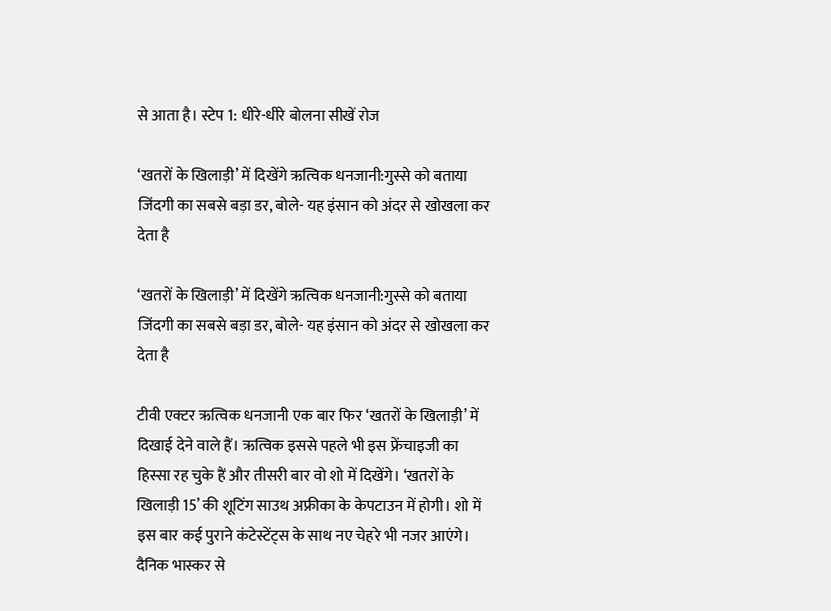से आता है। स्टेप 1: धीरे-धीरे बोलना सीखें रोज

‘खतरों के खिलाड़ी’ में दिखेंगे ऋत्विक धनजानी:गुस्से को बताया जिंदगी का सबसे बड़ा डर, बोले- यह इंसान को अंदर से खोखला कर देता है

‘खतरों के खिलाड़ी’ में दिखेंगे ऋत्विक धनजानी:गुस्से को बताया जिंदगी का सबसे बड़ा डर, बोले- यह इंसान को अंदर से खोखला कर देता है

टीवी एक्टर ऋत्विक धनजानी एक बार फिर ‘खतरों के खिलाड़ी’ में दिखाई देने वाले हैं। ऋत्विक इससे पहले भी इस फ्रेंचाइजी का हिस्सा रह चुके हैं और तीसरी बार वो शो में दिखेंगे। ‘खतरों के खिलाड़ी 15’ की शूटिंग साउथ अफ्रीका के केपटाउन में होगी। शो में इस बार कई पुराने कंटेस्टेंट्स के साथ नए चेहरे भी नजर आएंगे। दैनिक भास्कर से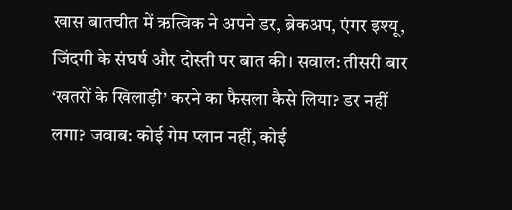खास बातचीत में ऋत्विक ने अपने डर, ब्रेकअप, एंगर इश्यू, जिंदगी के संघर्ष और दोस्ती पर बात की। सवाल: तीसरी बार ‘खतरों के खिलाड़ी’ करने का फैसला कैसे लिया? डर नहीं लगा? जवाब: कोई गेम प्लान नहीं, कोई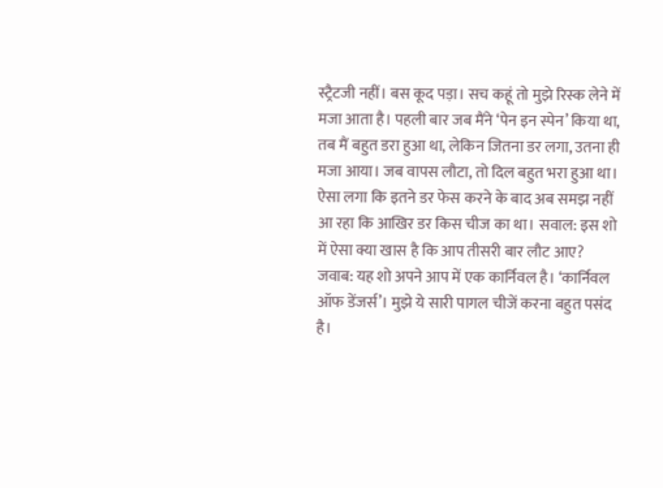स्ट्रैटजी नहीं। बस कूद पड़ा। सच कहूं तो मुझे रिस्क लेने में मजा आता है। पहली बार जब मैंने ‘पेन इन स्पेन’ किया था, तब मैं बहुत डरा हुआ था, लेकिन जितना डर लगा, उतना ही मजा आया। जब वापस लौटा, तो दिल बहुत भरा हुआ था। ऐसा लगा कि इतने डर फेस करने के बाद अब समझ नहीं आ रहा कि आखिर डर किस चीज का था। सवाल: इस शो में ऐसा क्या खास है कि आप तीसरी बार लौट आए? जवाब: यह शो अपने आप में एक कार्निवल है। ‘कार्निवल ऑफ डेंजर्स’। मुझे ये सारी पागल चीजें करना बहुत पसंद है।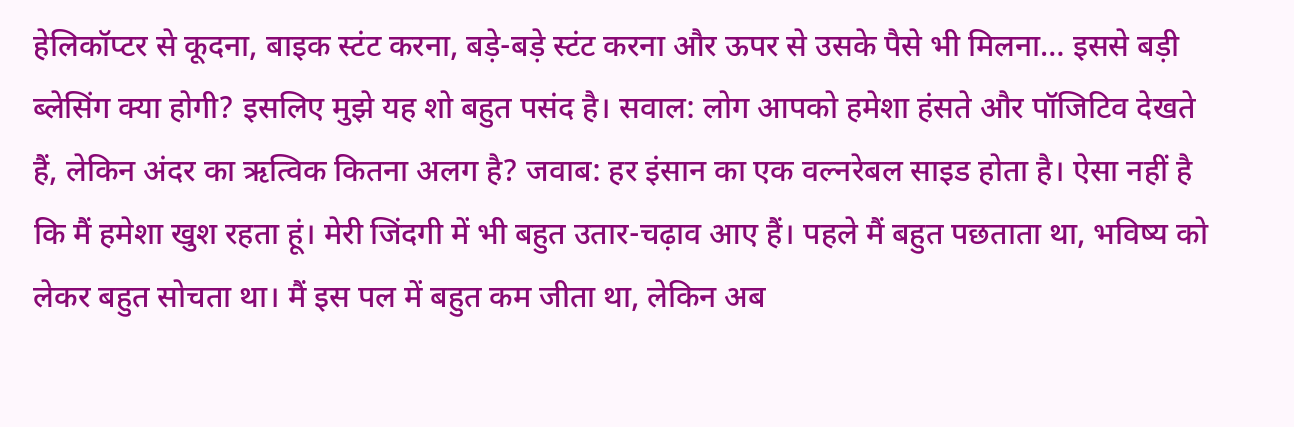हेलिकॉप्टर से कूदना, बाइक स्टंट करना, बड़े-बड़े स्टंट करना और ऊपर से उसके पैसे भी मिलना… इससे बड़ी ब्लेसिंग क्या होगी? इसलिए मुझे यह शो बहुत पसंद है। सवाल: लोग आपको हमेशा हंसते और पॉजिटिव देखते हैं, लेकिन अंदर का ऋत्विक कितना अलग है? जवाब: हर इंसान का एक वल्नरेबल साइड होता है। ऐसा नहीं है कि मैं हमेशा खुश रहता हूं। मेरी जिंदगी में भी बहुत उतार-चढ़ाव आए हैं। पहले मैं बहुत पछताता था, भविष्य को लेकर बहुत सोचता था। मैं इस पल में बहुत कम जीता था, लेकिन अब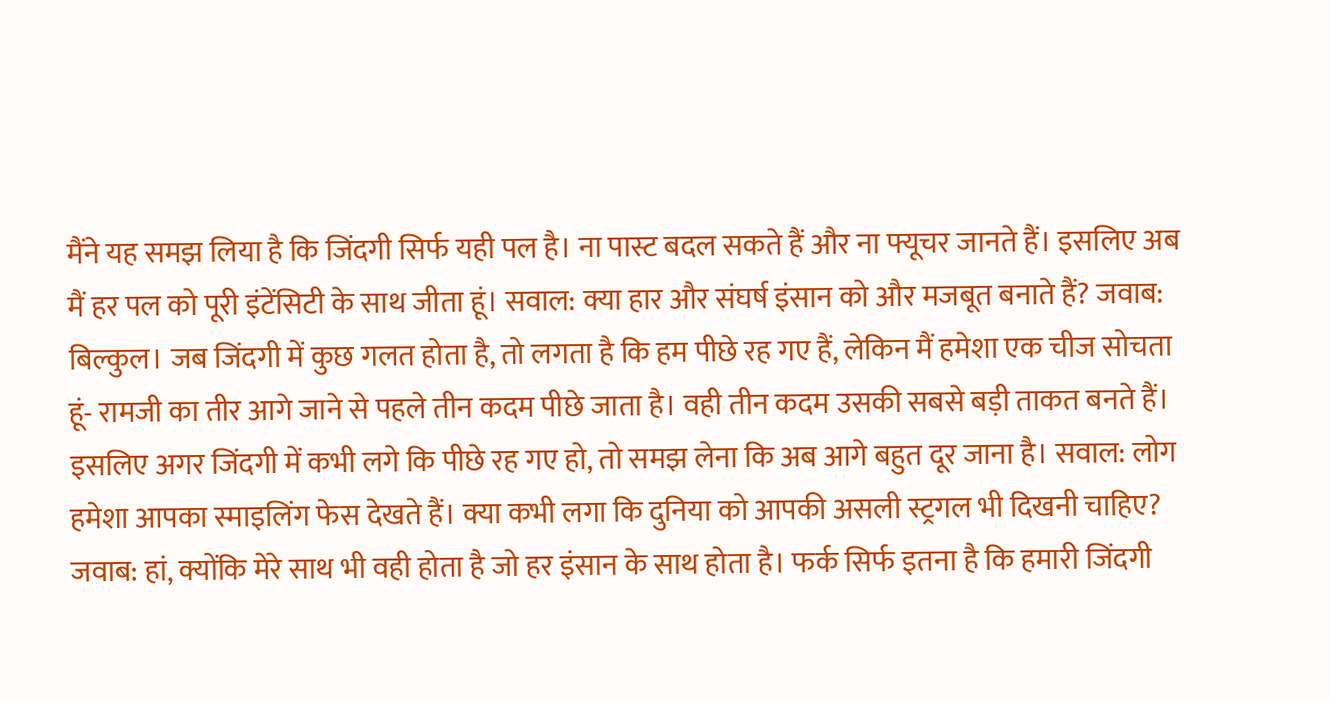मैंने यह समझ लिया है कि जिंदगी सिर्फ यही पल है। ना पास्ट बदल सकते हैं और ना फ्यूचर जानते हैं। इसलिए अब मैं हर पल को पूरी इंटेंसिटी के साथ जीता हूं। सवाल: क्या हार और संघर्ष इंसान को और मजबूत बनाते हैं? जवाब: बिल्कुल। जब जिंदगी में कुछ गलत होता है, तो लगता है कि हम पीछे रह गए हैं, लेकिन मैं हमेशा एक चीज सोचता हूं- रामजी का तीर आगे जाने से पहले तीन कदम पीछे जाता है। वही तीन कदम उसकी सबसे बड़ी ताकत बनते हैं। इसलिए अगर जिंदगी में कभी लगे कि पीछे रह गए हो, तो समझ लेना कि अब आगे बहुत दूर जाना है। सवाल: लोग हमेशा आपका स्माइलिंग फेस देखते हैं। क्या कभी लगा कि दुनिया को आपकी असली स्ट्रगल भी दिखनी चाहिए? जवाब: हां, क्योंकि मेरे साथ भी वही होता है जो हर इंसान के साथ होता है। फर्क सिर्फ इतना है कि हमारी जिंदगी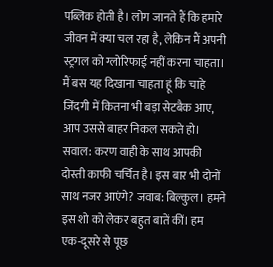पब्लिक होती है। लोग जानते हैं कि हमारे जीवन में क्या चल रहा है, लेकिन मैं अपनी स्ट्रगल को ग्लोरिफाई नहीं करना चाहता। मैं बस यह दिखाना चाहता हूं कि चाहे जिंदगी में कितना भी बड़ा सेटबैक आए, आप उससे बाहर निकल सकते हो। सवाल: करण वाही के साथ आपकी दोस्ती काफी चर्चित है। इस बार भी दोनों साथ नजर आएंगे? जवाब: बिल्कुल। हमने इस शो को लेकर बहुत बातें कीं। हम एक-दूसरे से पूछ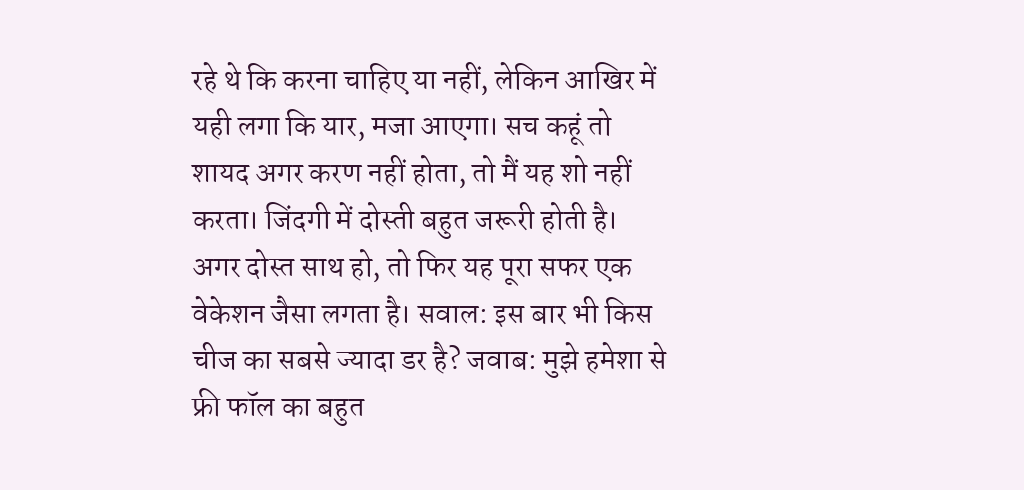रहे थे कि करना चाहिए या नहीं, लेकिन आखिर में यही लगा कि यार, मजा आएगा। सच कहूं तो शायद अगर करण नहीं होता, तो मैं यह शो नहीं करता। जिंदगी में दोस्ती बहुत जरूरी होती है। अगर दोस्त साथ हो, तो फिर यह पूरा सफर एक वेकेशन जैसा लगता है। सवाल: इस बार भी किस चीज का सबसे ज्यादा डर है? जवाब: मुझे हमेशा से फ्री फॉल का बहुत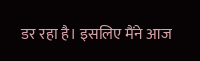डर रहा है। इसलिए मैंने आज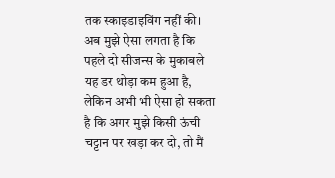तक स्काइडाइविंग नहीं की। अब मुझे ऐसा लगता है कि पहले दो सीजन्स के मुकाबले यह डर थोड़ा कम हुआ है, लेकिन अभी भी ऐसा हो सकता है कि अगर मुझे किसी ऊंची चट्टान पर खड़ा कर दो, तो मैं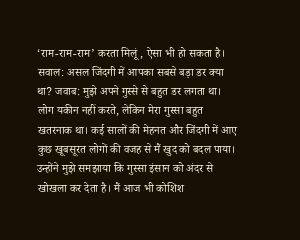‘राम-राम-राम’ करता मिलूं, ऐसा भी हो सकता है। सवाल: असल जिंदगी में आपका सबसे बड़ा डर क्या था? जवाब: मुझे अपने गुस्से से बहुत डर लगता था। लोग यकीन नहीं करते, लेकिन मेरा गुस्सा बहुत खतरनाक था। कई सालों की मेहनत और जिंदगी में आए कुछ खूबसूरत लोगों की वजह से मैं खुद को बदल पाया। उन्होंने मुझे समझाया कि गुस्सा इंसान को अंदर से खोखला कर देता है। मैं आज भी कोशिश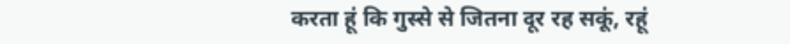करता हूं कि गुस्से से जितना दूर रह सकूं, रहूं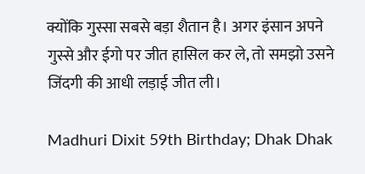क्योंकि गुस्सा सबसे बड़ा शैतान है। अगर इंसान अपने गुस्से और ईगो पर जीत हासिल कर ले, तो समझो उसने जिंदगी की आधी लड़ाई जीत ली।

Madhuri Dixit 59th Birthday; Dhak Dhak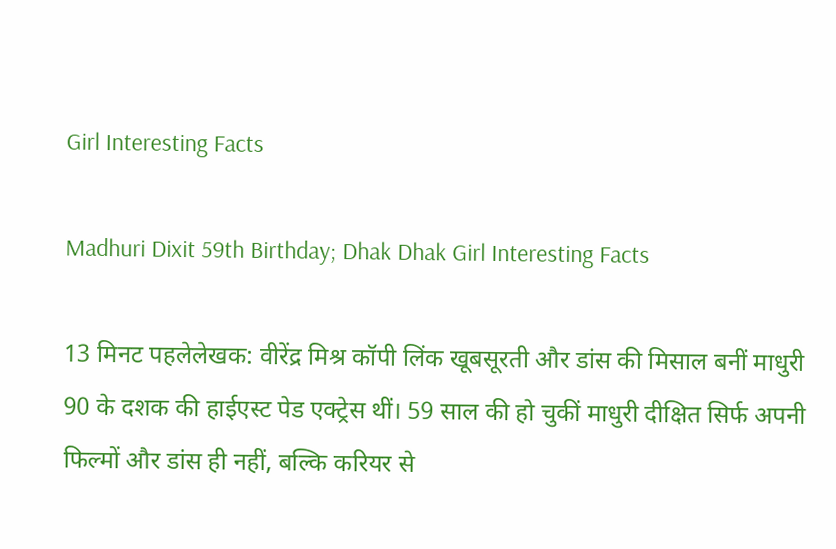Girl Interesting Facts

Madhuri Dixit 59th Birthday; Dhak Dhak Girl Interesting Facts

13 मिनट पहलेलेखक: वीरेंद्र मिश्र कॉपी लिंक खूबसूरती और डांस की मिसाल बनीं माधुरी 90 के दशक की हाईएस्ट पेड एक्ट्रेस थीं। 59 साल की हो चुकीं माधुरी दीक्षित सिर्फ अपनी फिल्मों और डांस ही नहीं, बल्कि करियर से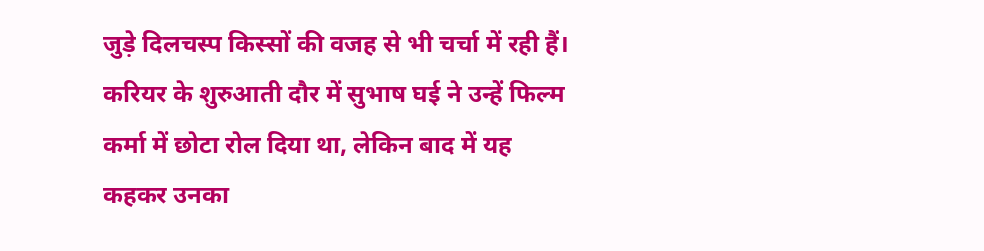जुड़े दिलचस्प किस्सों की वजह से भी चर्चा में रही हैं। करियर के शुरुआती दौर में सुभाष घई ने उन्हें फिल्म कर्मा में छोटा रोल दिया था, लेकिन बाद में यह कहकर उनका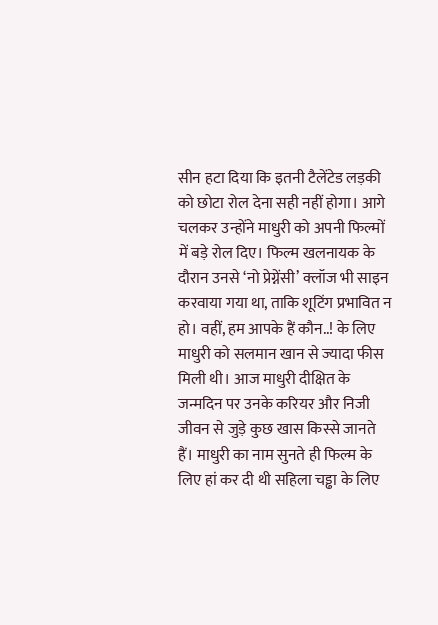सीन हटा दिया कि इतनी टैलेंटेड लड़की को छोटा रोल देना सही नहीं होगा। आगे चलकर उन्होंने माधुरी को अपनी फिल्मों में बड़े रोल दिए। फिल्म खलनायक के दौरान उनसे ‘नो प्रेग्नेंसी’ क्लॉज भी साइन करवाया गया था, ताकि शूटिंग प्रभावित न हो। वहीं, हम आपके हैं कौन..! के लिए माधुरी को सलमान खान से ज्यादा फीस मिली थी। आज माधुरी दीक्षित के जन्मदिन पर उनके करियर और निजी जीवन से जुड़े कुछ खास किस्से जानते हैं। माधुरी का नाम सुनते ही फिल्म के लिए हां कर दी थी सहिला चड्ढा के लिए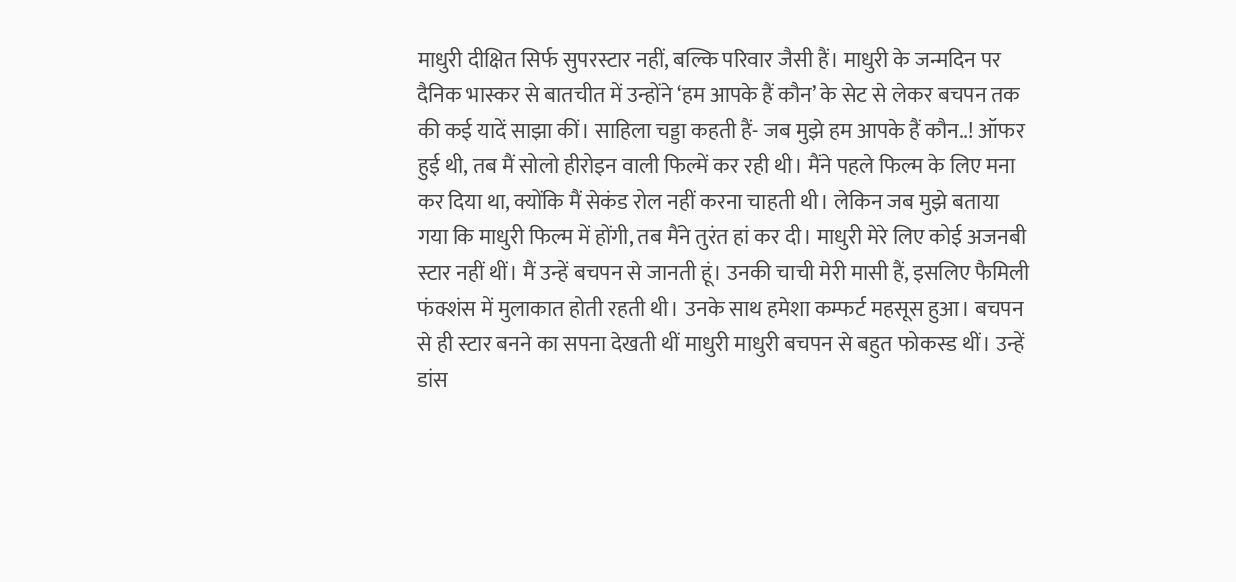माधुरी दीक्षित सिर्फ सुपरस्टार नहीं, बल्कि परिवार जैसी हैं। माधुरी के जन्मदिन पर दैनिक भास्कर से बातचीत में उन्होंने ‘हम आपके हैं कौन’ के सेट से लेकर बचपन तक की कई यादें साझा कीं। साहिला चड्डा कहती हैं- जब मुझे हम आपके हैं कौन..! ऑफर हुई थी, तब मैं सोलो हीरोइन वाली फिल्में कर रही थी। मैंने पहले फिल्म के लिए मना कर दिया था, क्योंकि मैं सेकंड रोल नहीं करना चाहती थी। लेकिन जब मुझे बताया गया कि माधुरी फिल्म में होंगी, तब मैंने तुरंत हां कर दी। माधुरी मेरे लिए कोई अजनबी स्टार नहीं थीं। मैं उन्हें बचपन से जानती हूं। उनकी चाची मेरी मासी हैं, इसलिए फैमिली फंक्शंस में मुलाकात होती रहती थी। उनके साथ हमेशा कम्फर्ट महसूस हुआ। बचपन से ही स्टार बनने का सपना देखती थीं माधुरी माधुरी बचपन से बहुत फोकस्ड थीं। उन्हें डांस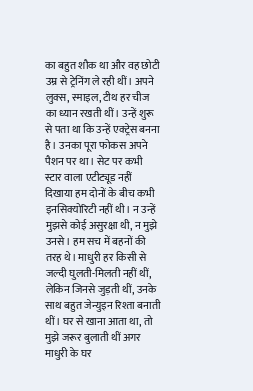का बहुत शौक था और वह छोटी उम्र से ट्रेनिंग ले रही थीं। अपने लुक्स, स्माइल, टीथ हर चीज का ध्यान रखती थीं। उन्हें शुरू से पता था कि उन्हें एक्ट्रेस बनना है। उनका पूरा फोकस अपने पैशन पर था। सेट पर कभी स्टार वाला एटीट्यूड नहीं दिखाया हम दोनों के बीच कभी इनसिक्योरिटी नहीं थी। न उन्हें मुझसे कोई असुरक्षा थी, न मुझे उनसे। हम सच में बहनों की तरह थे। माधुरी हर किसी से जल्दी घुलती-मिलती नहीं थीं, लेकिन जिनसे जुड़ती थीं, उनके साथ बहुत जेन्युइन रिश्ता बनाती थीं। घर से खाना आता था, तो मुझे जरूर बुलाती थीं अगर माधुरी के घर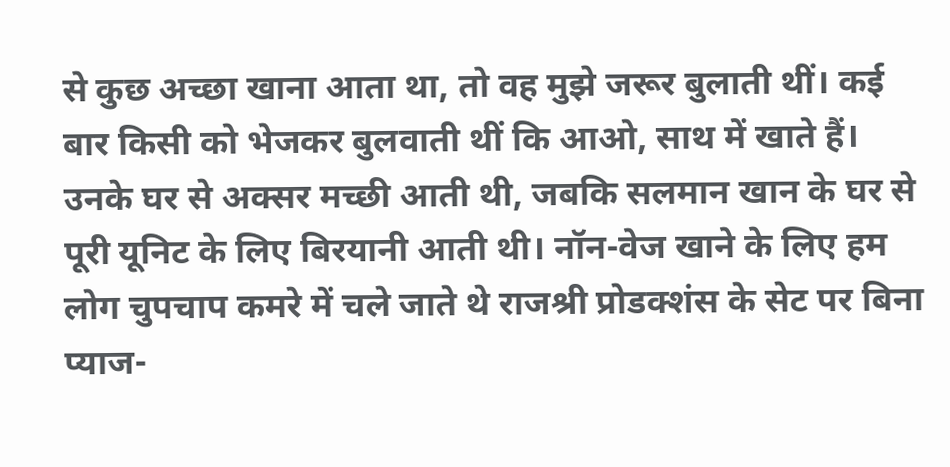से कुछ अच्छा खाना आता था, तो वह मुझे जरूर बुलाती थीं। कई बार किसी को भेजकर बुलवाती थीं कि आओ, साथ में खाते हैं। उनके घर से अक्सर मच्छी आती थी, जबकि सलमान खान के घर से पूरी यूनिट के लिए बिरयानी आती थी। नॉन-वेज खाने के लिए हम लोग चुपचाप कमरे में चले जाते थे राजश्री प्रोडक्शंस के सेट पर बिना प्याज-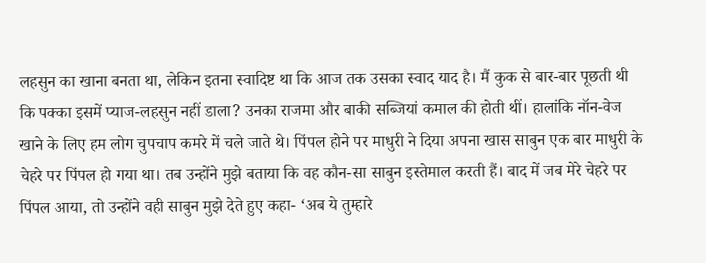लहसुन का खाना बनता था, लेकिन इतना स्वादिष्ट था कि आज तक उसका स्वाद याद है। मैं कुक से बार-बार पूछती थी कि पक्का इसमें प्याज-लहसुन नहीं डाला? उनका राजमा और बाकी सब्जियां कमाल की होती थीं। हालांकि नॉन-वेज खाने के लिए हम लोग चुपचाप कमरे में चले जाते थे। पिंपल होने पर माधुरी ने दिया अपना खास साबुन एक बार माधुरी के चेहरे पर पिंपल हो गया था। तब उन्होंने मुझे बताया कि वह कौन-सा साबुन इस्तेमाल करती हैं। बाद में जब मेरे चेहरे पर पिंपल आया, तो उन्होंने वही साबुन मुझे देते हुए कहा- ‘अब ये तुम्हारे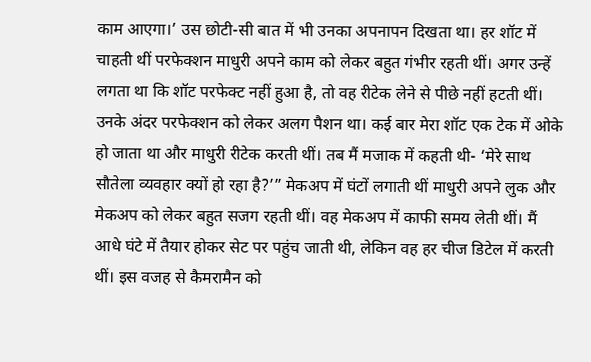काम आएगा।’ उस छोटी-सी बात में भी उनका अपनापन दिखता था। हर शॉट में चाहती थीं परफेक्शन माधुरी अपने काम को लेकर बहुत गंभीर रहती थीं। अगर उन्हें लगता था कि शॉट परफेक्ट नहीं हुआ है, तो वह रीटेक लेने से पीछे नहीं हटती थीं। उनके अंदर परफेक्शन को लेकर अलग पैशन था। कई बार मेरा शॉट एक टेक में ओके हो जाता था और माधुरी रीटेक करती थीं। तब मैं मजाक में कहती थी- ‘मेरे साथ सौतेला व्यवहार क्यों हो रहा है?’” मेकअप में घंटों लगाती थीं माधुरी अपने लुक और मेकअप को लेकर बहुत सजग रहती थीं। वह मेकअप में काफी समय लेती थीं। मैं आधे घंटे में तैयार होकर सेट पर पहुंच जाती थी, लेकिन वह हर चीज डिटेल में करती थीं। इस वजह से कैमरामैन को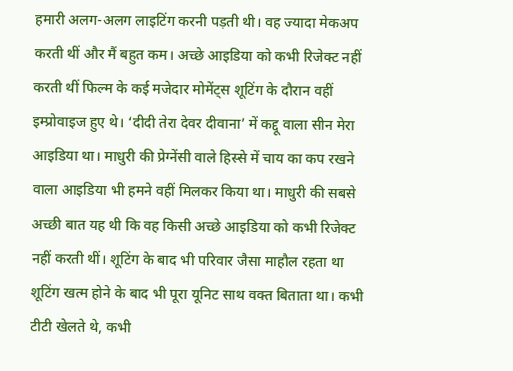हमारी अलग-अलग लाइटिंग करनी पड़ती थी। वह ज्यादा मेकअप करती थीं और मैं बहुत कम। अच्छे आइडिया को कभी रिजेक्ट नहीं करती थीं फिल्म के कई मजेदार मोमेंट्स शूटिंग के दौरान वहीं इम्प्रोवाइज हुए थे। ‘दीदी तेरा देवर दीवाना’ में कद्दू वाला सीन मेरा आइडिया था। माधुरी की प्रेग्नेंसी वाले हिस्से में चाय का कप रखने वाला आइडिया भी हमने वहीं मिलकर किया था। माधुरी की सबसे अच्छी बात यह थी कि वह किसी अच्छे आइडिया को कभी रिजेक्ट नहीं करती थीं। शूटिंग के बाद भी परिवार जैसा माहौल रहता था शूटिंग खत्म होने के बाद भी पूरा यूनिट साथ वक्त बिताता था। कभी टीटी खेलते थे, कभी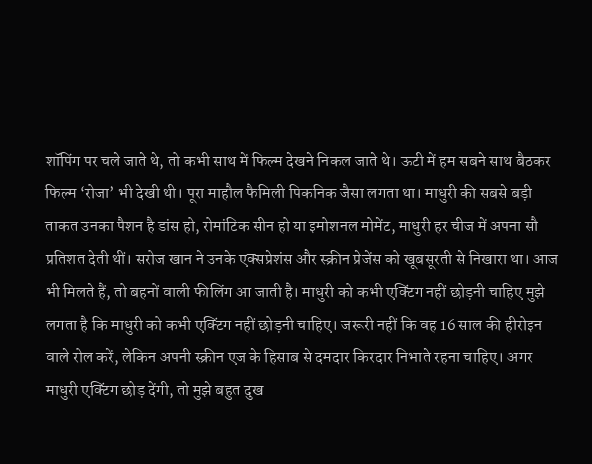शॉपिंग पर चले जाते थे, तो कभी साथ में फिल्म देखने निकल जाते थे। ऊटी में हम सबने साथ बैठकर फिल्म ‘रोजा’ भी देखी थी। पूरा माहौल फैमिली पिकनिक जैसा लगता था। माधुरी की सबसे बड़ी ताकत उनका पैशन है डांस हो, रोमांटिक सीन हो या इमोशनल मोमेंट, माधुरी हर चीज में अपना सौ प्रतिशत देती थीं। सरोज खान ने उनके एक्सप्रेशंस और स्क्रीन प्रेजेंस को खूबसूरती से निखारा था। आज भी मिलते हैं, तो बहनों वाली फीलिंग आ जाती है। माधुरी को कभी एक्टिंग नहीं छोड़नी चाहिए मुझे लगता है कि माधुरी को कभी एक्टिंग नहीं छोड़नी चाहिए। जरूरी नहीं कि वह 16 साल की हीरोइन वाले रोल करें, लेकिन अपनी स्क्रीन एज के हिसाब से दमदार किरदार निभाते रहना चाहिए। अगर माधुरी एक्टिंग छोड़ देंगी, तो मुझे बहुत दुख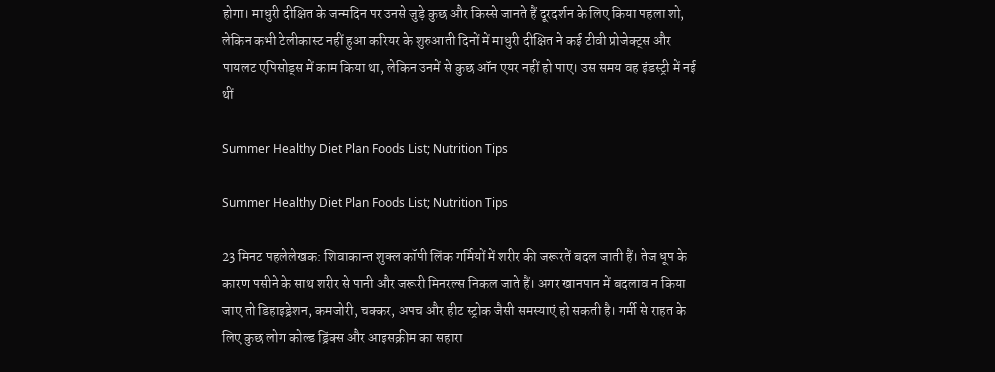होगा। माधुरी दीक्षित के जन्मदिन पर उनसे जुड़े कुछ और किस्से जानते हैं दूरदर्शन के लिए किया पहला शो, लेकिन कभी टेलीकास्ट नहीं हुआ करियर के शुरुआती दिनों में माधुरी दीक्षित ने कई टीवी प्रोजेक्ट्स और पायलट एपिसोड्स में काम किया था, लेकिन उनमें से कुछ ऑन एयर नहीं हो पाए। उस समय वह इंडस्ट्री में नई थीं

Summer Healthy Diet Plan Foods List; Nutrition Tips

Summer Healthy Diet Plan Foods List; Nutrition Tips

23 मिनट पहलेलेखक: शिवाकान्त शुक्ल कॉपी लिंक गर्मियों में शरीर की जरूरतें बदल जाती हैं। तेज धूप के कारण पसीने के साथ शरीर से पानी और जरूरी मिनरल्स निकल जाते हैं। अगर खानपान में बदलाव न किया जाए तो डिहाइड्रेशन, कमजोरी, चक्कर, अपच और हीट स्ट्रोक जैसी समस्याएं हो सकती है। गर्मी से राहत के लिए कुछ लोग कोल्ड ड्रिंक्स और आइसक्रीम का सहारा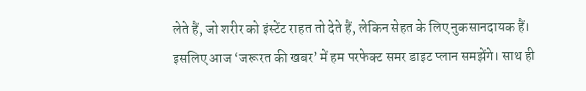लेते हैं, जो शरीर को इंस्टेंट राहत तो देते हैं, लेकिन सेहत के लिए नुकसानदायक हैं। इसलिए आज ‘जरूरत की खबर’ में हम परफेक्ट समर डाइट प्लान समझेंगे। साथ ही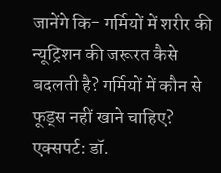जानेंगे कि- गर्मियों में शरीर की न्यूट्रिशन की जरूरत कैसे बदलती है? गर्मियों में कौन से फूड्स नहीं खाने चाहिए? एक्सपर्ट: डॉ.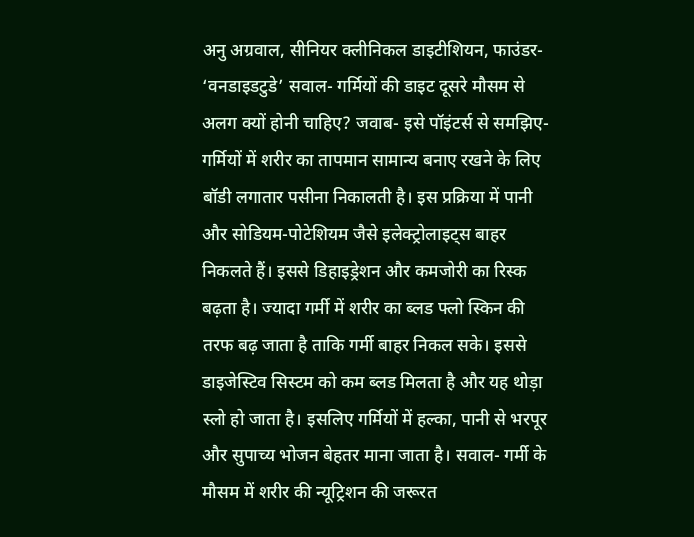अनु अग्रवाल, सीनियर क्लीनिकल डाइटीशियन, फाउंडर- ‘वनडाइडटुडे’ सवाल- गर्मियों की डाइट दूसरे मौसम से अलग क्यों होनी चाहिए? जवाब- इसे पॉइंटर्स से समझिए- गर्मियों में शरीर का तापमान सामान्य बनाए रखने के लिए बॉडी लगातार पसीना निकालती है। इस प्रक्रिया में पानी और सोडियम-पोटेशियम जैसे इलेक्ट्रोलाइट्स बाहर निकलते हैं। इससे डिहाइड्रेशन और कमजोरी का रिस्क बढ़ता है। ज्यादा गर्मी में शरीर का ब्लड फ्लो स्किन की तरफ बढ़ जाता है ताकि गर्मी बाहर निकल सके। इससे डाइजेस्टिव सिस्टम को कम ब्लड मिलता है और यह थोड़ा स्लो हो जाता है। इसलिए गर्मियों में हल्का, पानी से भरपूर और सुपाच्य भोजन बेहतर माना जाता है। सवाल- गर्मी के मौसम में शरीर की न्यूट्रिशन की जरूरत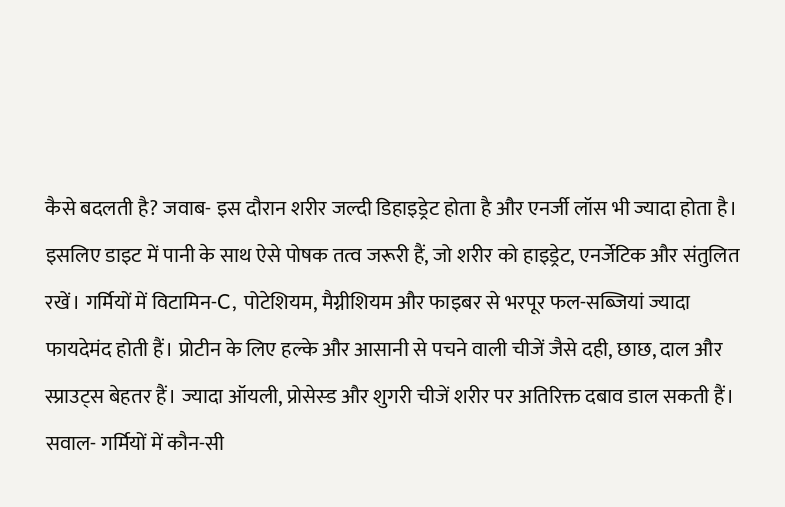कैसे बदलती है? जवाब- इस दौरान शरीर जल्दी डिहाइड्रेट होता है और एनर्जी लॉस भी ज्यादा होता है। इसलिए डाइट में पानी के साथ ऐसे पोषक तत्व जरूरी हैं, जो शरीर को हाइड्रेट, एनर्जेटिक और संतुलित रखें। गर्मियों में विटामिन-C, पोटेशियम, मैग्नीशियम और फाइबर से भरपूर फल-सब्जियां ज्यादा फायदेमंद होती हैं। प्रोटीन के लिए हल्के और आसानी से पचने वाली चीजें जैसे दही, छाछ, दाल और स्प्राउट्स बेहतर हैं। ज्यादा ऑयली, प्रोसेस्ड और शुगरी चीजें शरीर पर अतिरिक्त दबाव डाल सकती हैं। सवाल- गर्मियों में कौन-सी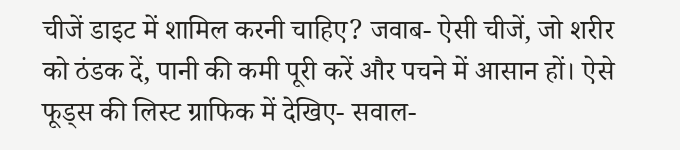चीजें डाइट में शामिल करनी चाहिए? जवाब- ऐसी चीजें, जो शरीर को ठंडक दें, पानी की कमी पूरी करें और पचने में आसान हों। ऐसे फूड्स की लिस्ट ग्राफिक में देखिए- सवाल-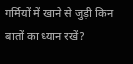गर्मियों में खाने से जुड़ी किन बातों का ध्यान रखें?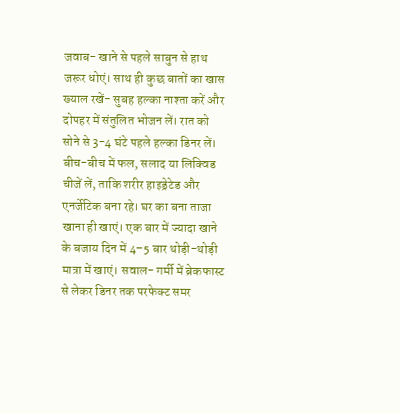जवाब- खाने से पहले साबुन से हाथ जरूर धोएं। साथ ही कुछ बातों का खास ख्याल रखें- सुबह हल्का नाश्ता करें और दोपहर में संतुलित भोजन लें। रात को सोने से 3-4 घंटे पहले हल्का डिनर लें। बीच-बीच में फल, सलाद या लिक्विड चीजें लें, ताकि शरीर हाइड्रेटेड और एनर्जेटिक बना रहे। घर का बना ताजा खाना ही खाएं। एक बार में ज्यादा खाने के बजाय दिन में 4–5 बार थोड़ी-थोड़ी मात्रा में खाएं। सवाल- गर्मी में ब्रेकफास्ट से लेकर डिनर तक परफेक्ट समर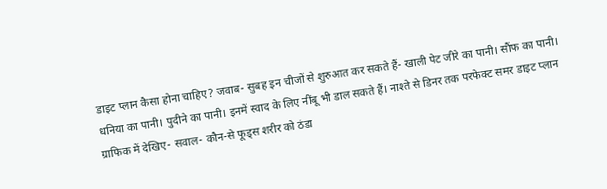डाइट प्लान कैसा होना चाहिए? जवाब- सुबह इन चीजों से शुरुआत कर सकते हैं- खाली पेट जीरे का पानी। सौंफ का पानी। धनिया का पानी। पुदीने का पानी। इनमें स्वाद के लिए नींबू भी डाल सकते हैं। नाश्ते से डिनर तक परफेक्ट समर डाइट प्लान ग्राफिक में देखिए- सवाल- कौन-से फूड्स शरीर को ठंडा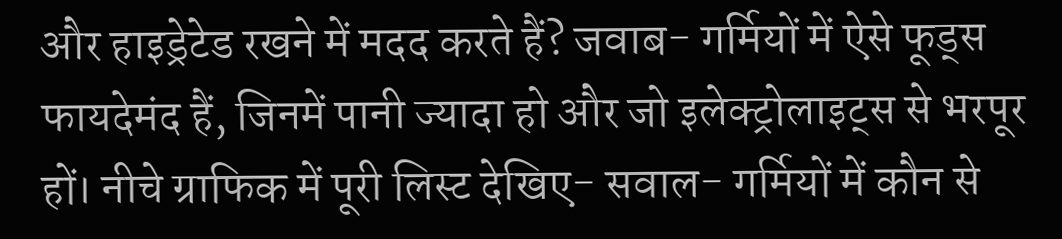और हाइड्रेटेड रखने में मदद करते हैं? जवाब- गर्मियों में ऐसे फूड्स फायदेमंद हैं, जिनमें पानी ज्यादा हो और जो इलेक्ट्रोलाइट्स से भरपूर हों। नीचे ग्राफिक में पूरी लिस्ट देखिए- सवाल- गर्मियों में कौन से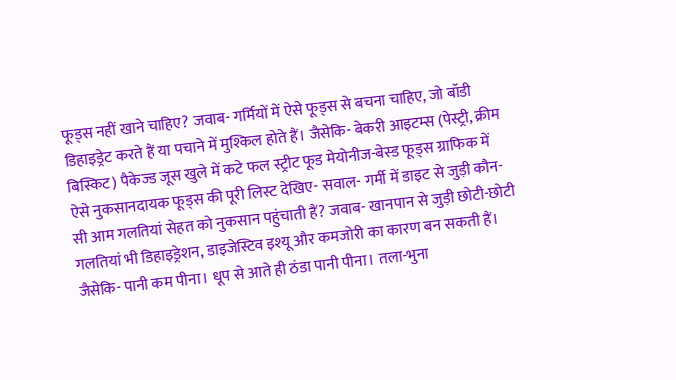फूड्स नहीं खाने चाहिए? जवाब- गर्मियों में ऐसे फूड्स से बचना चाहिए, जो बॉडी डिहाइड्रेट करते हैं या पचाने में मुश्किल होते हैं। जैसेकि- बेकरी आइटम्स (पेस्ट्री, क्रीम बिस्किट) पैकेज्ड जूस खुले में कटे फल स्ट्रीट फूड मेयोनीज-बेस्ड फूड्स ग्राफिक में ऐसे नुकसानदायक फूड्स की पूरी लिस्ट देखिए- सवाल- गर्मी में डाइट से जुड़ी कौन-सी आम गलतियां सेहत को नुकसान पहुंचाती हैं? जवाब- खानपान से जुड़ी छोटी-छोटी गलतियां भी डिहाइड्रेशन, डाइजेस्टिव इश्यू और कमजोरी का कारण बन सकती हैं। जैसेकि- पानी कम पीना। धूप से आते ही ठंडा पानी पीना। तला-भुना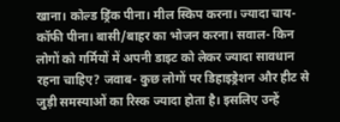खाना। कोल्ड ड्रिंक पीना। मील स्किप करना। ज्यादा चाय-कॉफी पीना। बासी/बाहर का भोजन करना। सवाल- किन लोगों को गर्मियों में अपनी डाइट को लेकर ज्यादा सावधान रहना चाहिए? जवाब- कुछ लोगों पर डिहाइड्रेशन और हीट से जुड़ी समस्याओं का रिस्क ज्यादा होता है। इसलिए उन्हें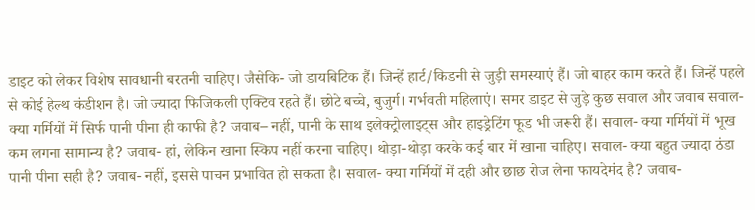डाइट को लेकर विशेष सावधानी बरतनी चाहिए। जैसेकि- जो डायबिटिक हैं। जिन्हें हार्ट/किडनी से जुड़ी समस्याएं हैं। जो बाहर काम करते हैं। जिन्हें पहले से कोई हेल्थ कंडीशन है। जो ज्यादा फिजिकली एक्टिव रहते हैं। छोटे बच्चे, बुजुर्ग। गर्भवती महिलाएं। समर डाइट से जुड़े कुछ सवाल और जवाब सवाल- क्या गर्मियों में सिर्फ पानी पीना ही काफी है? जवाब– नहीं, पानी के साथ इलेक्ट्रोलाइट्स और हाइड्रेटिंग फूड भी जरूरी हैं। सवाल- क्या गर्मियों में भूख कम लगना सामान्य है? जवाब- हां, लेकिन खाना स्किप नहीं करना चाहिए। थोड़ा-थोड़ा करके कई बार में खाना चाहिए। सवाल- क्या बहुत ज्यादा ठंडा पानी पीना सही है? जवाब- नहीं, इससे पाचन प्रभावित हो सकता है। सवाल- क्या गर्मियों में दही और छाछ रोज लेना फायदेमंद है? जवाब-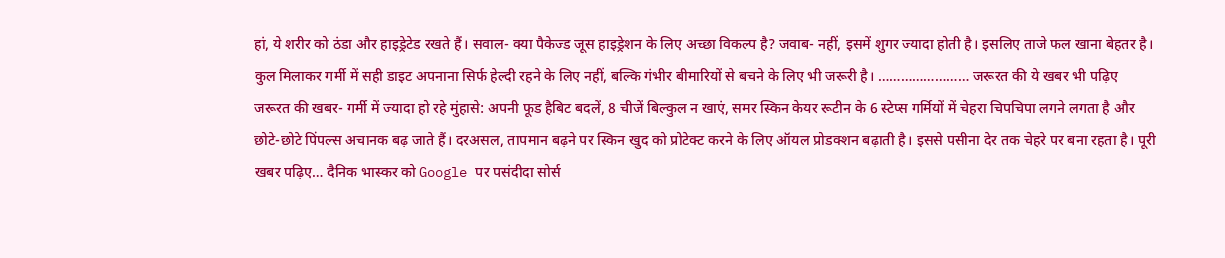हां, ये शरीर को ठंडा और हाइड्रेटेड रखते हैं। सवाल- क्या पैकेज्ड जूस हाइड्रेशन के लिए अच्छा विकल्प है? जवाब- नहीं, इसमें शुगर ज्यादा होती है। इसलिए ताजे फल खाना बेहतर है। कुल मिलाकर गर्मी में सही डाइट अपनाना सिर्फ हेल्दी रहने के लिए नहीं, बल्कि गंभीर बीमारियों से बचने के लिए भी जरूरी है। …………………… जरूरत की ये खबर भी पढ़िए जरूरत की खबर- गर्मी में ज्यादा हो रहे मुंहासे: अपनी फूड हैबिट बदलें, 8 चीजें बिल्कुल न खाएं, समर स्किन केयर रूटीन के 6 स्टेप्स गर्मियों में चेहरा चिपचिपा लगने लगता है और छोटे-छोटे पिंपल्स अचानक बढ़ जाते हैं। दरअसल, तापमान बढ़ने पर स्किन खुद को प्रोटेक्ट करने के लिए ऑयल प्रोडक्शन बढ़ाती है। इससे पसीना देर तक चेहरे पर बना रहता है। पूरी खबर पढ़िए… दैनिक भास्कर को Google पर पसंदीदा सोर्स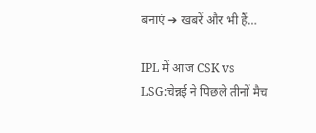बनाएं ➔ खबरें और भी हैं…

IPL में आज CSK vs LSG:चेन्नई ने पिछले तीनों मैच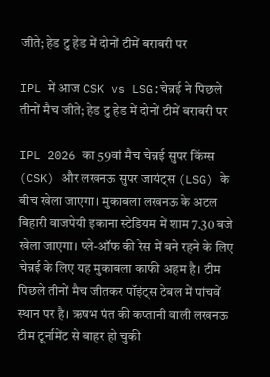जीते; हेड टु हेड में दोनों टीमें बराबरी पर

IPL में आज CSK vs LSG:चेन्नई ने पिछले तीनों मैच जीते; हेड टु हेड में दोनों टीमें बराबरी पर

IPL 2026 का 59वां मैच चेन्नई सुपर किंग्स (CSK) और लखनऊ सुपर जायंट्स (LSG) के बीच खेला जाएगा। मुकाबला लखनऊ के अटल बिहारी वाजपेयी इकाना स्टेडियम में शाम 7.30 बजे खेला जाएगा। प्ले-ऑफ की रेस में बने रहने के लिए चेन्नई के लिए यह मुकाबला काफी अहम है। टीम पिछले तीनों मैच जीतकर पॉइंट्स टेबल में पांचवें स्थान पर है। ऋषभ पंत की कप्तानी वाली लखनऊ टीम टूर्नामेंट से बाहर हो चुकी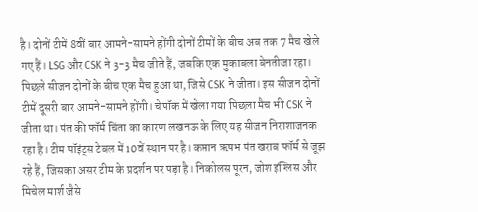है। दोनों टीमें 8वीं बार आमने-सामने होंगी दोनों टीमों के बीच अब तक 7 मैच खेले गए हैं। LSG और CSK ने 3-3 मैच जीते हैं, जबकि एक मुकाबला बेनतीजा रहा। पिछले सीजन दोनों के बीच एक मैच हुआ था, जिसे CSK ने जीता। इस सीजन दोनों टीमें दूसरी बार आमने-सामने होंगी। चेपॉक में खेला गया पिछला मैच भी CSK ने जीता था। पंत की फॉर्म चिंता का कारण लखनऊ के लिए यह सीजन निराशाजनक रहा है। टीम पॉइंट्स टेबल में 10वें स्थान पर है। कप्तान ऋषभ पंत खराब फॉर्म से जूझ रहे हैं, जिसका असर टीम के प्रदर्शन पर पड़ा है। निकोलस पूरन, जोश इंग्लिस और मिचेल मार्श जैसे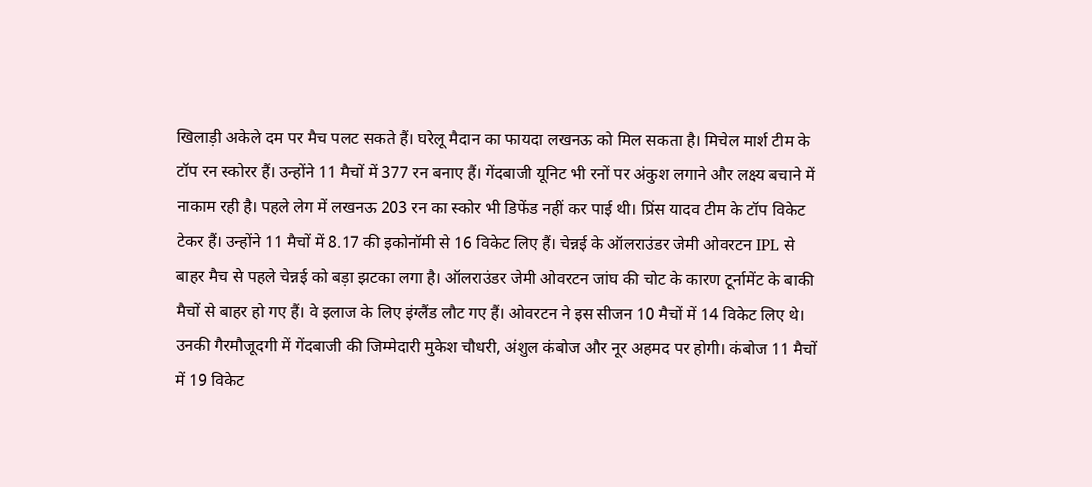खिलाड़ी अकेले दम पर मैच पलट सकते हैं। घरेलू मैदान का फायदा लखनऊ को मिल सकता है। मिचेल मार्श टीम के टॉप रन स्कोरर हैं। उन्होंने 11 मैचों में 377 रन बनाए हैं। गेंदबाजी यूनिट भी रनों पर अंकुश लगाने और लक्ष्य बचाने में नाकाम रही है। पहले लेग में लखनऊ 203 रन का स्कोर भी डिफेंड नहीं कर पाई थी। प्रिंस यादव टीम के टॉप विकेट टेकर हैं। उन्होंने 11 मैचों में 8.17 की इकोनॉमी से 16 विकेट लिए हैं। चेन्नई के ऑलराउंडर जेमी ओवरटन IPL से बाहर मैच से पहले चेन्नई को बड़ा झटका लगा है। ऑलराउंडर जेमी ओवरटन जांघ की चोट के कारण टूर्नामेंट के बाकी मैचों से बाहर हो गए हैं। वे इलाज के लिए इंग्लैंड लौट गए हैं। ओवरटन ने इस सीजन 10 मैचों में 14 विकेट लिए थे। उनकी गैरमौजूदगी में गेंदबाजी की जिम्मेदारी मुकेश चौधरी, अंशुल कंबोज और नूर अहमद पर होगी। कंबोज 11 मैचों में 19 विकेट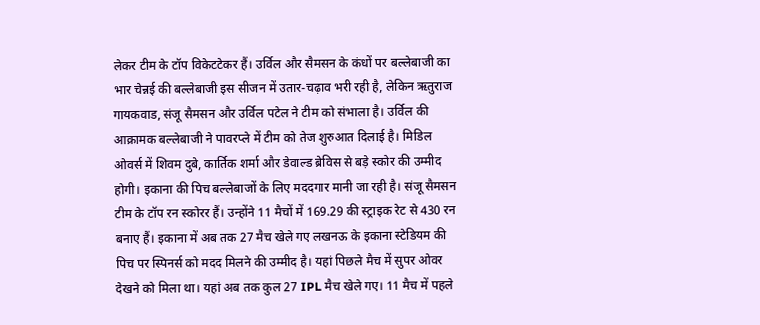लेकर टीम के टॉप विकेटटेकर हैं। उर्विल और सैमसन के कंधों पर बल्लेबाजी का भार चेन्नई की बल्लेबाजी इस सीजन में उतार-चढ़ाव भरी रही है, लेकिन ऋतुराज गायकवाड, संजू सैमसन और उर्विल पटेल ने टीम को संभाला है। उर्विल की आक्रामक बल्लेबाजी ने पावरप्ले में टीम को तेज शुरुआत दिलाई है। मिडिल ओवर्स में शिवम दुबे, कार्तिक शर्मा और डेवाल्ड ब्रेविस से बड़े स्कोर की उम्मीद होगी। इकाना की पिच बल्लेबाजों के लिए मददगार मानी जा रही है। संजू सैमसन टीम के टॉप रन स्कोरर हैं। उन्होंने 11 मैचों में 169.29 की स्ट्राइक रेट से 430 रन बनाए हैं। इकाना में अब तक 27 मैच खेले गए लखनऊ के इकाना स्टेडियम की पिच पर स्पिनर्स को मदद मिलने की उम्मीद है। यहां पिछले मैच में सुपर ओवर देखने को मिला था। यहां अब तक कुल 27 IPL मैच खेले गए। 11 मैच में पहले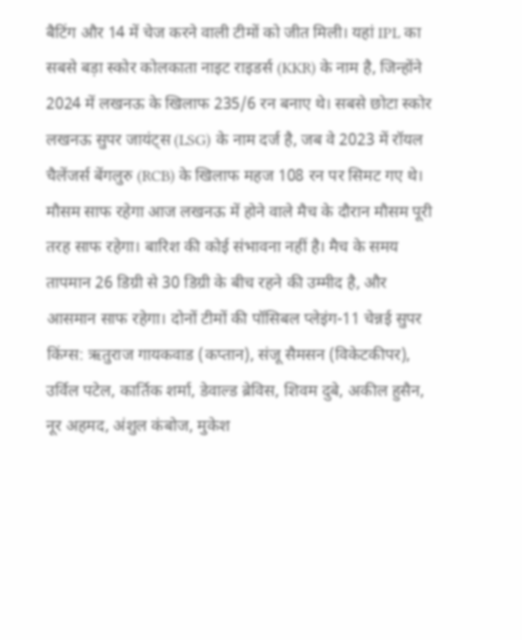बैटिंग और 14 में चेज करने वाली टीमों को जीत मिली। यहां IPL का सबसे बड़ा स्कोर कोलकाता नाइट राइडर्स (KKR) के नाम है, जिन्होंने 2024 में लखनऊ के खिलाफ 235/6 रन बनाए थे। सबसे छोटा स्कोर लखनऊ सुपर जायंट्स (LSG) के नाम दर्ज है, जब वे 2023 में रॉयल चैलेंजर्स बेंगलुरु (RCB) के खिलाफ महज 108 रन पर सिमट गए थे। मौसम साफ रहेगा आज लखनऊ में होने वाले मैच के दौरान मौसम पूरी तरह साफ रहेगा। बारिश की कोई संभावना नहीं है। मैच के समय तापमान 26 डिग्री से 30 डिग्री के बीच रहने की उम्मीद है, और आसमान साफ रहेगा। दोनों टीमों की पॉसिबल प्लेइंग-11 चेन्नई सुपर किंग्स: ऋतुराज गायकवाड (कप्तान), संजू सैमसन (विकेटकीपर), उर्विल पटेल, कार्तिक शर्मा, डेवाल्ड ब्रेविस, शिवम दुबे, अकील हुसैन, नूर अहमद, अंशुल कंबोज, मुकेश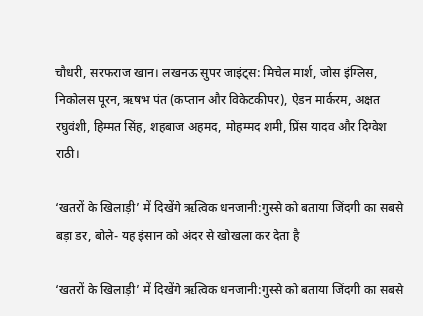चौधरी, सरफराज खान। लखनऊ सुपर जाइंट्स: मिचेल मार्श, जोस इंग्लिस, निकोलस पूरन, ऋषभ पंत (कप्तान और विकेटकीपर), ऐडन मार्करम, अक्षत रघुवंशी, हिम्मत सिंह, शहबाज अहमद, मोहम्मद शमी, प्रिंस यादव और दिग्वेश राठी।

‘खतरों के खिलाड़ी’ में दिखेंगे ऋत्विक धनजानी:गुस्से को बताया जिंदगी का सबसे बड़ा डर, बोले- यह इंसान को अंदर से खोखला कर देता है

‘खतरों के खिलाड़ी’ में दिखेंगे ऋत्विक धनजानी:गुस्से को बताया जिंदगी का सबसे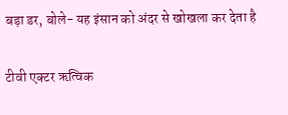बड़ा डर, बोले- यह इंसान को अंदर से खोखला कर देता है

टीवी एक्टर ऋत्विक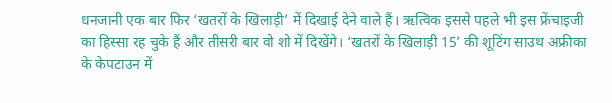धनजानी एक बार फिर ‘खतरों के खिलाड़ी’ में दिखाई देने वाले हैं। ऋत्विक इससे पहले भी इस फ्रेंचाइजी का हिस्सा रह चुके हैं और तीसरी बार वो शो में दिखेंगे। ‘खतरों के खिलाड़ी 15’ की शूटिंग साउथ अफ्रीका के केपटाउन में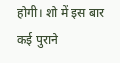होगी। शो में इस बार कई पुराने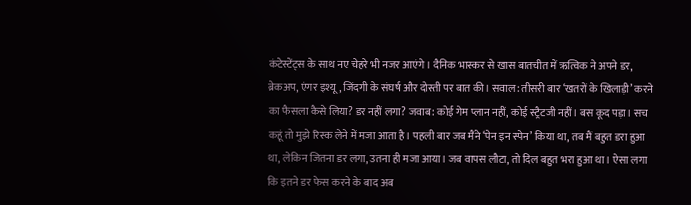कंटेस्टेंट्स के साथ नए चेहरे भी नजर आएंगे। दैनिक भास्कर से खास बातचीत में ऋत्विक ने अपने डर, ब्रेकअप, एंगर इश्यू, जिंदगी के संघर्ष और दोस्ती पर बात की। सवाल: तीसरी बार ‘खतरों के खिलाड़ी’ करने का फैसला कैसे लिया? डर नहीं लगा? जवाब: कोई गेम प्लान नहीं, कोई स्ट्रैटजी नहीं। बस कूद पड़ा। सच कहूं तो मुझे रिस्क लेने में मजा आता है। पहली बार जब मैंने ‘पेन इन स्पेन’ किया था, तब मैं बहुत डरा हुआ था, लेकिन जितना डर लगा, उतना ही मजा आया। जब वापस लौटा, तो दिल बहुत भरा हुआ था। ऐसा लगा कि इतने डर फेस करने के बाद अब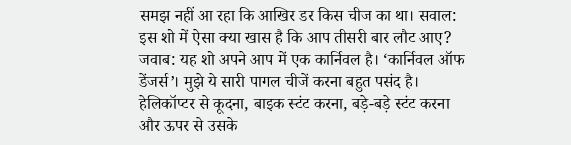समझ नहीं आ रहा कि आखिर डर किस चीज का था। सवाल: इस शो में ऐसा क्या खास है कि आप तीसरी बार लौट आए? जवाब: यह शो अपने आप में एक कार्निवल है। ‘कार्निवल ऑफ डेंजर्स’। मुझे ये सारी पागल चीजें करना बहुत पसंद है। हेलिकॉप्टर से कूदना, बाइक स्टंट करना, बड़े-बड़े स्टंट करना और ऊपर से उसके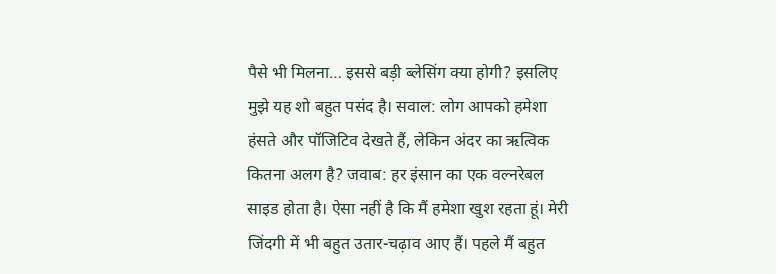पैसे भी मिलना… इससे बड़ी ब्लेसिंग क्या होगी? इसलिए मुझे यह शो बहुत पसंद है। सवाल: लोग आपको हमेशा हंसते और पॉजिटिव देखते हैं, लेकिन अंदर का ऋत्विक कितना अलग है? जवाब: हर इंसान का एक वल्नरेबल साइड होता है। ऐसा नहीं है कि मैं हमेशा खुश रहता हूं। मेरी जिंदगी में भी बहुत उतार-चढ़ाव आए हैं। पहले मैं बहुत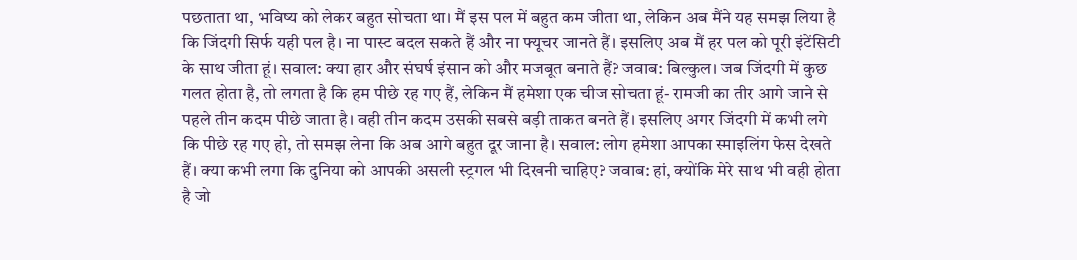पछताता था, भविष्य को लेकर बहुत सोचता था। मैं इस पल में बहुत कम जीता था, लेकिन अब मैंने यह समझ लिया है कि जिंदगी सिर्फ यही पल है। ना पास्ट बदल सकते हैं और ना फ्यूचर जानते हैं। इसलिए अब मैं हर पल को पूरी इंटेंसिटी के साथ जीता हूं। सवाल: क्या हार और संघर्ष इंसान को और मजबूत बनाते हैं? जवाब: बिल्कुल। जब जिंदगी में कुछ गलत होता है, तो लगता है कि हम पीछे रह गए हैं, लेकिन मैं हमेशा एक चीज सोचता हूं- रामजी का तीर आगे जाने से पहले तीन कदम पीछे जाता है। वही तीन कदम उसकी सबसे बड़ी ताकत बनते हैं। इसलिए अगर जिंदगी में कभी लगे कि पीछे रह गए हो, तो समझ लेना कि अब आगे बहुत दूर जाना है। सवाल: लोग हमेशा आपका स्माइलिंग फेस देखते हैं। क्या कभी लगा कि दुनिया को आपकी असली स्ट्रगल भी दिखनी चाहिए? जवाब: हां, क्योंकि मेरे साथ भी वही होता है जो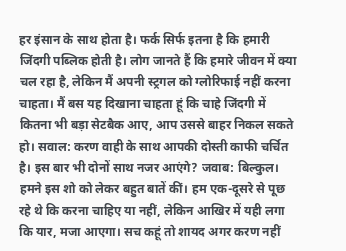हर इंसान के साथ होता है। फर्क सिर्फ इतना है कि हमारी जिंदगी पब्लिक होती है। लोग जानते हैं कि हमारे जीवन में क्या चल रहा है, लेकिन मैं अपनी स्ट्रगल को ग्लोरिफाई नहीं करना चाहता। मैं बस यह दिखाना चाहता हूं कि चाहे जिंदगी में कितना भी बड़ा सेटबैक आए, आप उससे बाहर निकल सकते हो। सवाल: करण वाही के साथ आपकी दोस्ती काफी चर्चित है। इस बार भी दोनों साथ नजर आएंगे? जवाब: बिल्कुल। हमने इस शो को लेकर बहुत बातें कीं। हम एक-दूसरे से पूछ रहे थे कि करना चाहिए या नहीं, लेकिन आखिर में यही लगा कि यार, मजा आएगा। सच कहूं तो शायद अगर करण नहीं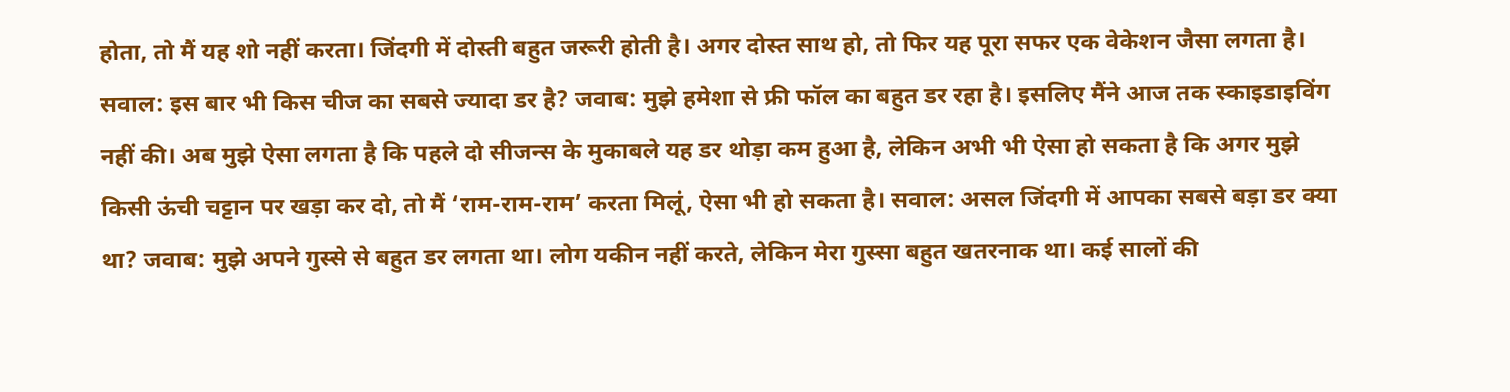होता, तो मैं यह शो नहीं करता। जिंदगी में दोस्ती बहुत जरूरी होती है। अगर दोस्त साथ हो, तो फिर यह पूरा सफर एक वेकेशन जैसा लगता है। सवाल: इस बार भी किस चीज का सबसे ज्यादा डर है? जवाब: मुझे हमेशा से फ्री फॉल का बहुत डर रहा है। इसलिए मैंने आज तक स्काइडाइविंग नहीं की। अब मुझे ऐसा लगता है कि पहले दो सीजन्स के मुकाबले यह डर थोड़ा कम हुआ है, लेकिन अभी भी ऐसा हो सकता है कि अगर मुझे किसी ऊंची चट्टान पर खड़ा कर दो, तो मैं ‘राम-राम-राम’ करता मिलूं, ऐसा भी हो सकता है। सवाल: असल जिंदगी में आपका सबसे बड़ा डर क्या था? जवाब: मुझे अपने गुस्से से बहुत डर लगता था। लोग यकीन नहीं करते, लेकिन मेरा गुस्सा बहुत खतरनाक था। कई सालों की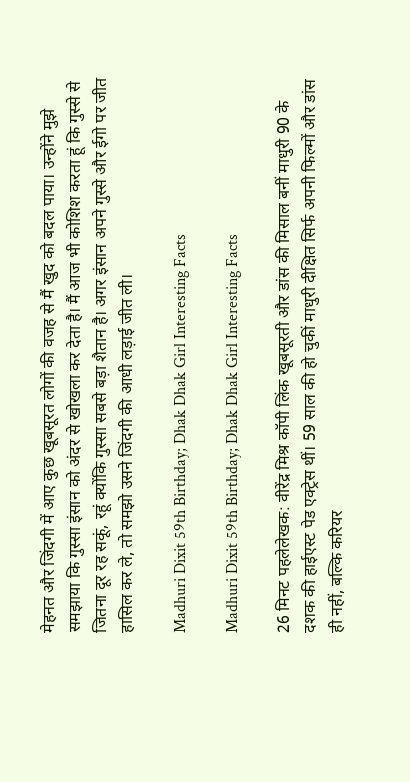मेहनत और जिंदगी में आए कुछ खूबसूरत लोगों की वजह से मैं खुद को बदल पाया। उन्होंने मुझे समझाया कि गुस्सा इंसान को अंदर से खोखला कर देता है। मैं आज भी कोशिश करता हूं कि गुस्से से जितना दूर रह सकूं, रहूं क्योंकि गुस्सा सबसे बड़ा शैतान है। अगर इंसान अपने गुस्से और ईगो पर जीत हासिल कर ले, तो समझो उसने जिंदगी की आधी लड़ाई जीत ली।

Madhuri Dixit 59th Birthday; Dhak Dhak Girl Interesting Facts

Madhuri Dixit 59th Birthday; Dhak Dhak Girl Interesting Facts

26 मिनट पहलेलेखक: वीरेंद्र मिश्र कॉपी लिंक खूबसूरती और डांस की मिसाल बनीं माधुरी 90 के दशक की हाईएस्ट पेड एक्ट्रेस थीं। 59 साल की हो चुकीं माधुरी दीक्षित सिर्फ अपनी फिल्मों और डांस ही नहीं, बल्कि करियर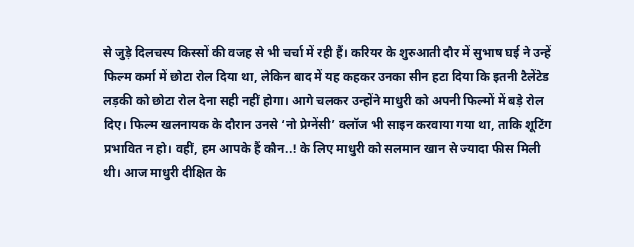से जुड़े दिलचस्प किस्सों की वजह से भी चर्चा में रही हैं। करियर के शुरुआती दौर में सुभाष घई ने उन्हें फिल्म कर्मा में छोटा रोल दिया था, लेकिन बाद में यह कहकर उनका सीन हटा दिया कि इतनी टैलेंटेड लड़की को छोटा रोल देना सही नहीं होगा। आगे चलकर उन्होंने माधुरी को अपनी फिल्मों में बड़े रोल दिए। फिल्म खलनायक के दौरान उनसे ‘नो प्रेग्नेंसी’ क्लॉज भी साइन करवाया गया था, ताकि शूटिंग प्रभावित न हो। वहीं, हम आपके हैं कौन..! के लिए माधुरी को सलमान खान से ज्यादा फीस मिली थी। आज माधुरी दीक्षित के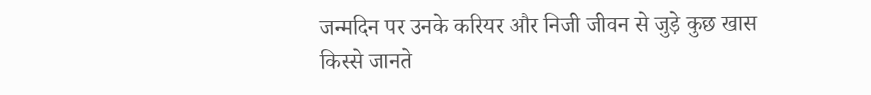जन्मदिन पर उनके करियर और निजी जीवन से जुड़े कुछ खास किस्से जानते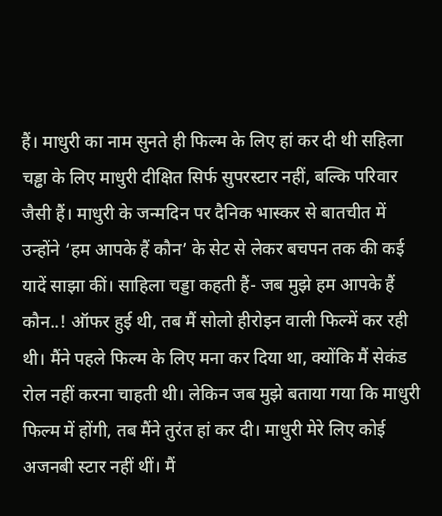हैं। माधुरी का नाम सुनते ही फिल्म के लिए हां कर दी थी सहिला चड्ढा के लिए माधुरी दीक्षित सिर्फ सुपरस्टार नहीं, बल्कि परिवार जैसी हैं। माधुरी के जन्मदिन पर दैनिक भास्कर से बातचीत में उन्होंने ‘हम आपके हैं कौन’ के सेट से लेकर बचपन तक की कई यादें साझा कीं। साहिला चड्डा कहती हैं- जब मुझे हम आपके हैं कौन..! ऑफर हुई थी, तब मैं सोलो हीरोइन वाली फिल्में कर रही थी। मैंने पहले फिल्म के लिए मना कर दिया था, क्योंकि मैं सेकंड रोल नहीं करना चाहती थी। लेकिन जब मुझे बताया गया कि माधुरी फिल्म में होंगी, तब मैंने तुरंत हां कर दी। माधुरी मेरे लिए कोई अजनबी स्टार नहीं थीं। मैं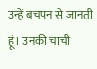उन्हें बचपन से जानती हूं। उनकी चाची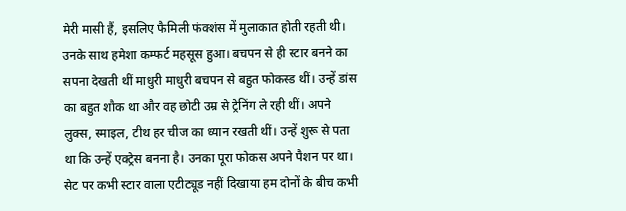मेरी मासी हैं, इसलिए फैमिली फंक्शंस में मुलाकात होती रहती थी। उनके साथ हमेशा कम्फर्ट महसूस हुआ। बचपन से ही स्टार बनने का सपना देखती थीं माधुरी माधुरी बचपन से बहुत फोकस्ड थीं। उन्हें डांस का बहुत शौक था और वह छोटी उम्र से ट्रेनिंग ले रही थीं। अपने लुक्स, स्माइल, टीथ हर चीज का ध्यान रखती थीं। उन्हें शुरू से पता था कि उन्हें एक्ट्रेस बनना है। उनका पूरा फोकस अपने पैशन पर था। सेट पर कभी स्टार वाला एटीट्यूड नहीं दिखाया हम दोनों के बीच कभी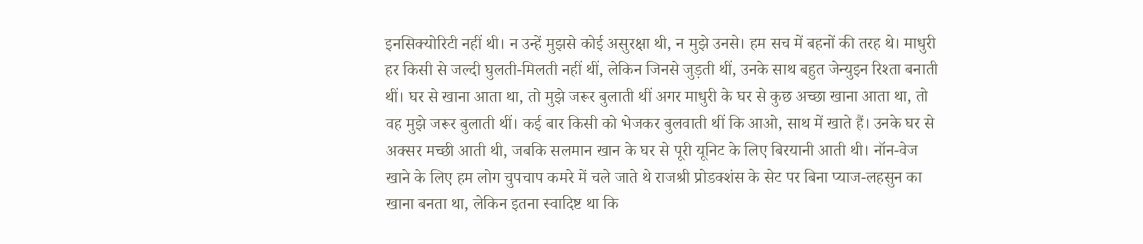इनसिक्योरिटी नहीं थी। न उन्हें मुझसे कोई असुरक्षा थी, न मुझे उनसे। हम सच में बहनों की तरह थे। माधुरी हर किसी से जल्दी घुलती-मिलती नहीं थीं, लेकिन जिनसे जुड़ती थीं, उनके साथ बहुत जेन्युइन रिश्ता बनाती थीं। घर से खाना आता था, तो मुझे जरूर बुलाती थीं अगर माधुरी के घर से कुछ अच्छा खाना आता था, तो वह मुझे जरूर बुलाती थीं। कई बार किसी को भेजकर बुलवाती थीं कि आओ, साथ में खाते हैं। उनके घर से अक्सर मच्छी आती थी, जबकि सलमान खान के घर से पूरी यूनिट के लिए बिरयानी आती थी। नॉन-वेज खाने के लिए हम लोग चुपचाप कमरे में चले जाते थे राजश्री प्रोडक्शंस के सेट पर बिना प्याज-लहसुन का खाना बनता था, लेकिन इतना स्वादिष्ट था कि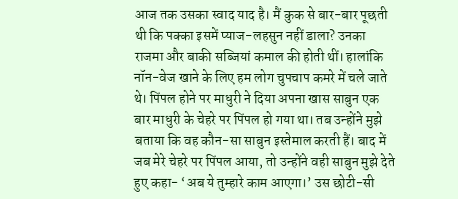आज तक उसका स्वाद याद है। मैं कुक से बार-बार पूछती थी कि पक्का इसमें प्याज-लहसुन नहीं डाला? उनका राजमा और बाकी सब्जियां कमाल की होती थीं। हालांकि नॉन-वेज खाने के लिए हम लोग चुपचाप कमरे में चले जाते थे। पिंपल होने पर माधुरी ने दिया अपना खास साबुन एक बार माधुरी के चेहरे पर पिंपल हो गया था। तब उन्होंने मुझे बताया कि वह कौन-सा साबुन इस्तेमाल करती हैं। बाद में जब मेरे चेहरे पर पिंपल आया, तो उन्होंने वही साबुन मुझे देते हुए कहा- ‘अब ये तुम्हारे काम आएगा।’ उस छोटी-सी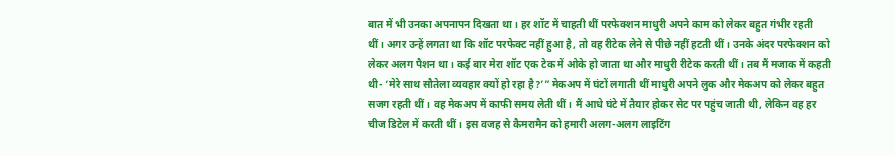बात में भी उनका अपनापन दिखता था। हर शॉट में चाहती थीं परफेक्शन माधुरी अपने काम को लेकर बहुत गंभीर रहती थीं। अगर उन्हें लगता था कि शॉट परफेक्ट नहीं हुआ है, तो वह रीटेक लेने से पीछे नहीं हटती थीं। उनके अंदर परफेक्शन को लेकर अलग पैशन था। कई बार मेरा शॉट एक टेक में ओके हो जाता था और माधुरी रीटेक करती थीं। तब मैं मजाक में कहती थी- ‘मेरे साथ सौतेला व्यवहार क्यों हो रहा है?’” मेकअप में घंटों लगाती थीं माधुरी अपने लुक और मेकअप को लेकर बहुत सजग रहती थीं। वह मेकअप में काफी समय लेती थीं। मैं आधे घंटे में तैयार होकर सेट पर पहुंच जाती थी, लेकिन वह हर चीज डिटेल में करती थीं। इस वजह से कैमरामैन को हमारी अलग-अलग लाइटिंग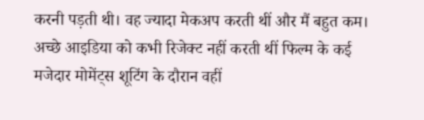करनी पड़ती थी। वह ज्यादा मेकअप करती थीं और मैं बहुत कम। अच्छे आइडिया को कभी रिजेक्ट नहीं करती थीं फिल्म के कई मजेदार मोमेंट्स शूटिंग के दौरान वहीं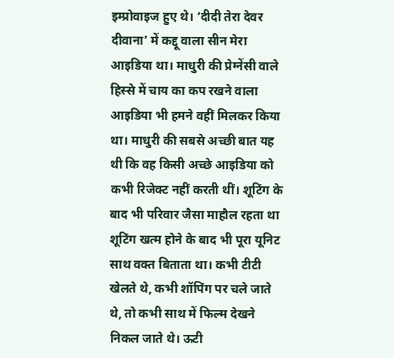इम्प्रोवाइज हुए थे। ‘दीदी तेरा देवर दीवाना’ में कद्दू वाला सीन मेरा आइडिया था। माधुरी की प्रेग्नेंसी वाले हिस्से में चाय का कप रखने वाला आइडिया भी हमने वहीं मिलकर किया था। माधुरी की सबसे अच्छी बात यह थी कि वह किसी अच्छे आइडिया को कभी रिजेक्ट नहीं करती थीं। शूटिंग के बाद भी परिवार जैसा माहौल रहता था शूटिंग खत्म होने के बाद भी पूरा यूनिट साथ वक्त बिताता था। कभी टीटी खेलते थे, कभी शॉपिंग पर चले जाते थे, तो कभी साथ में फिल्म देखने निकल जाते थे। ऊटी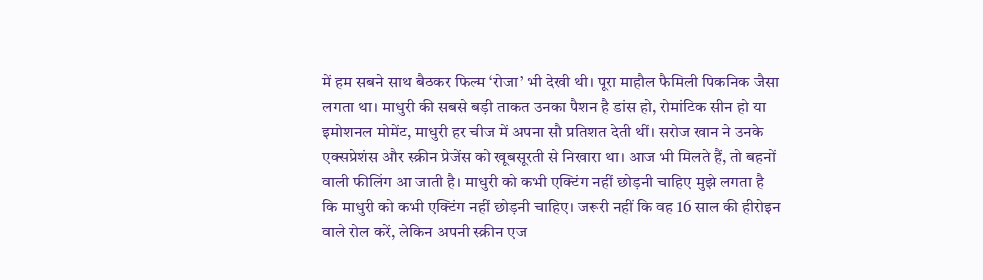में हम सबने साथ बैठकर फिल्म ‘रोजा’ भी देखी थी। पूरा माहौल फैमिली पिकनिक जैसा लगता था। माधुरी की सबसे बड़ी ताकत उनका पैशन है डांस हो, रोमांटिक सीन हो या इमोशनल मोमेंट, माधुरी हर चीज में अपना सौ प्रतिशत देती थीं। सरोज खान ने उनके एक्सप्रेशंस और स्क्रीन प्रेजेंस को खूबसूरती से निखारा था। आज भी मिलते हैं, तो बहनों वाली फीलिंग आ जाती है। माधुरी को कभी एक्टिंग नहीं छोड़नी चाहिए मुझे लगता है कि माधुरी को कभी एक्टिंग नहीं छोड़नी चाहिए। जरूरी नहीं कि वह 16 साल की हीरोइन वाले रोल करें, लेकिन अपनी स्क्रीन एज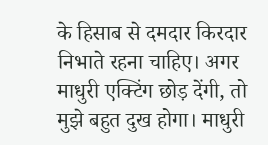के हिसाब से दमदार किरदार निभाते रहना चाहिए। अगर माधुरी एक्टिंग छोड़ देंगी, तो मुझे बहुत दुख होगा। माधुरी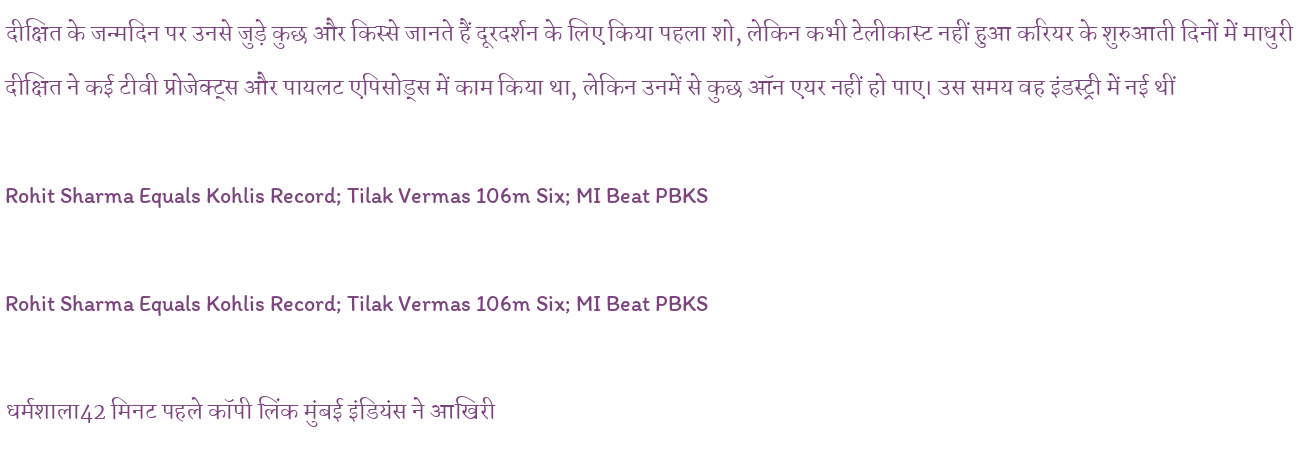दीक्षित के जन्मदिन पर उनसे जुड़े कुछ और किस्से जानते हैं दूरदर्शन के लिए किया पहला शो, लेकिन कभी टेलीकास्ट नहीं हुआ करियर के शुरुआती दिनों में माधुरी दीक्षित ने कई टीवी प्रोजेक्ट्स और पायलट एपिसोड्स में काम किया था, लेकिन उनमें से कुछ ऑन एयर नहीं हो पाए। उस समय वह इंडस्ट्री में नई थीं

Rohit Sharma Equals Kohlis Record; Tilak Vermas 106m Six; MI Beat PBKS

Rohit Sharma Equals Kohlis Record; Tilak Vermas 106m Six; MI Beat PBKS

धर्मशाला42 मिनट पहले कॉपी लिंक मुंबई इंडियंस ने आखिरी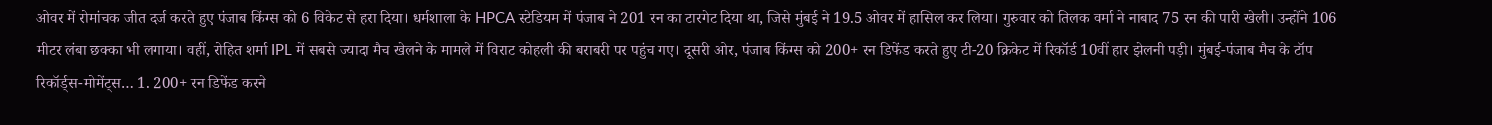ओवर में रोमांचक जीत दर्ज करते हुए पंजाब किंग्स को 6 विकेट से हरा दिया। धर्मशाला के HPCA स्टेडियम में पंजाब ने 201 रन का टारगेट दिया था, जिसे मुंबई ने 19.5 ओवर में हासिल कर लिया। गुरुवार को तिलक वर्मा ने नाबाद 75 रन की पारी खेली। उन्होंने 106 मीटर लंबा छक्का भी लगाया। वहीं, रोहित शर्मा IPL में सबसे ज्यादा मैच खेलने के मामले में विराट कोहली की बराबरी पर पहुंच गए। दूसरी ओर, पंजाब किंग्स को 200+ रन डिफेंड करते हुए टी-20 क्रिकेट में रिकॉर्ड 10वीं हार झेलनी पड़ी। मुंबई-पंजाब मैच के टॉप रिकॉर्ड्स-मोमेंट्स… 1. 200+ रन डिफेंड करने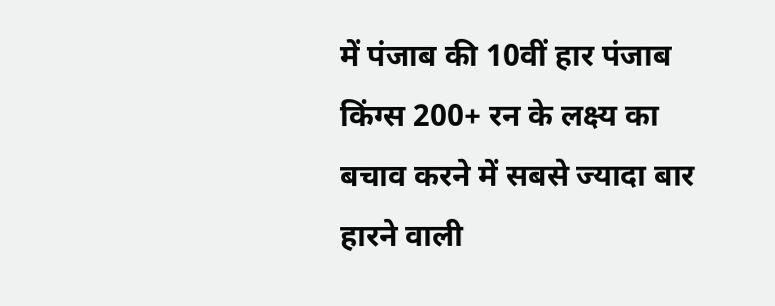में पंजाब की 10वीं हार पंजाब किंग्स 200+ रन के लक्ष्य का बचाव करने में सबसे ज्यादा बार हारने वाली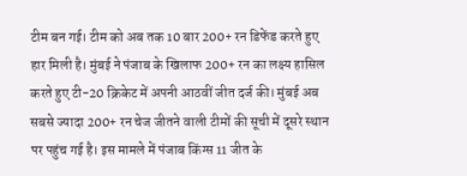टीम बन गई। टीम को अब तक 10 बार 200+ रन डिफेंड करते हुए हार मिली है। मुंबई ने पंजाब के खिलाफ 200+ रन का लक्ष्य हासिल करते हुए टी-20 क्रिकेट में अपनी आठवीं जीत दर्ज की। मुंबई अब सबसे ज्यादा 200+ रन चेज जीतने वाली टीमों की सूची में दूसरे स्थान पर पहुंच गई है। इस मामले में पंजाब किंग्स 11 जीत के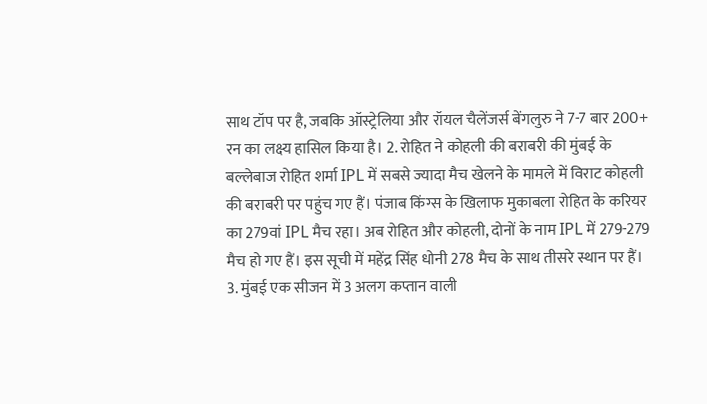साथ टॉप पर है, जबकि ऑस्ट्रेलिया और रॉयल चैलेंजर्स बेंगलुरु ने 7-7 बार 200+ रन का लक्ष्य हासिल किया है। 2. रोहित ने कोहली की बराबरी की मुंबई के बल्लेबाज रोहित शर्मा IPL में सबसे ज्यादा मैच खेलने के मामले में विराट कोहली की बराबरी पर पहुंच गए हैं। पंजाब किंग्स के खिलाफ मुकाबला रोहित के करियर का 279वां IPL मैच रहा। अब रोहित और कोहली, दोनों के नाम IPL में 279-279 मैच हो गए हैं। इस सूची में महेंद्र सिंह धोनी 278 मैच के साथ तीसरे स्थान पर हैं। 3. मुंबई एक सीजन में 3 अलग कप्तान वाली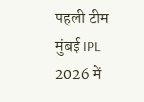पहली टीम मुंबई IPL 2026 में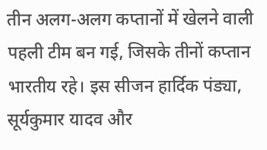तीन अलग-अलग कप्तानों में खेलने वाली पहली टीम बन गई, जिसके तीनों कप्तान भारतीय रहे। इस सीजन हार्दिक पंड्या, सूर्यकुमार यादव और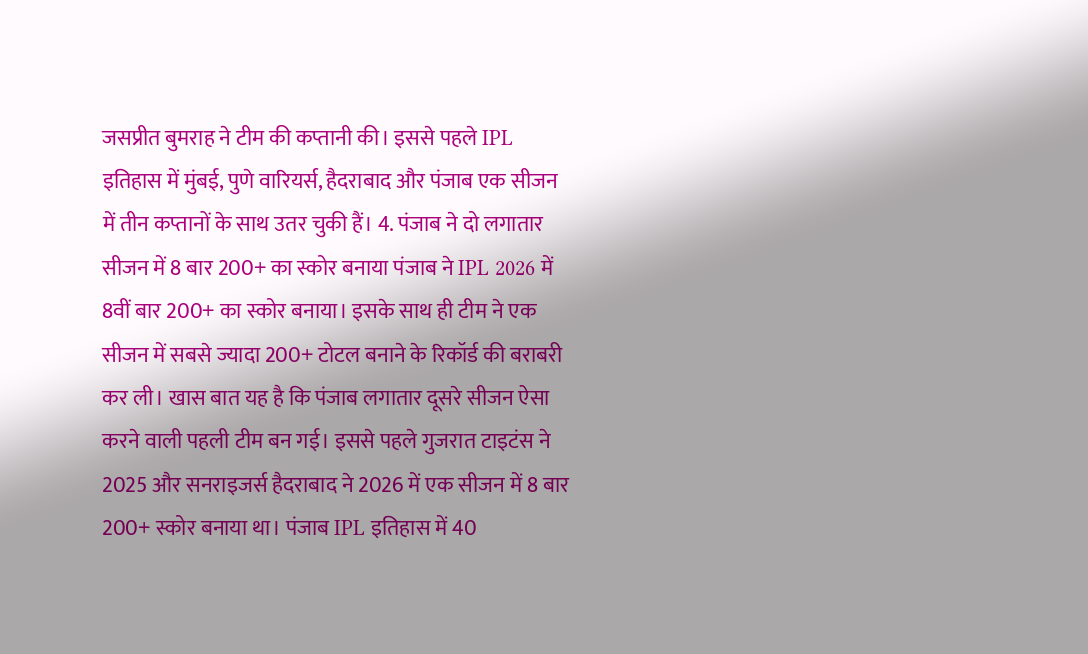जसप्रीत बुमराह ने टीम की कप्तानी की। इससे पहले IPL इतिहास में मुंबई, पुणे वारियर्स, हैदराबाद और पंजाब एक सीजन में तीन कप्तानों के साथ उतर चुकी हैं। 4. पंजाब ने दो लगातार सीजन में 8 बार 200+ का स्कोर बनाया पंजाब ने IPL 2026 में 8वीं बार 200+ का स्कोर बनाया। इसके साथ ही टीम ने एक सीजन में सबसे ज्यादा 200+ टोटल बनाने के रिकॉर्ड की बराबरी कर ली। खास बात यह है कि पंजाब लगातार दूसरे सीजन ऐसा करने वाली पहली टीम बन गई। इससे पहले गुजरात टाइटंस ने 2025 और सनराइजर्स हैदराबाद ने 2026 में एक सीजन में 8 बार 200+ स्कोर बनाया था। पंजाब IPL इतिहास में 40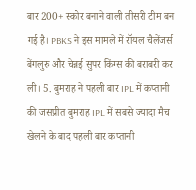बार 200+ स्कोर बनाने वाली तीसरी टीम बन गई है। PBKS ने इस मामले में रॉयल चैलेंजर्स बेंगलुरु और चेन्नई सुपर किंग्स की बराबरी कर ली। 5. बुमराह ने पहली बार IPL में कप्तानी की जसप्रीत बुमराह IPL में सबसे ज्यादा मैच खेलने के बाद पहली बार कप्तानी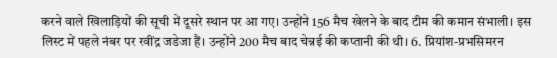करने वाले खिलाड़ियों की सूची में दूसरे स्थान पर आ गए। उन्होंने 156 मैच खेलने के बाद टीम की कमान संभाली। इस लिस्ट में पहले नंबर पर रवींद्र जडेजा हैं। उन्होंने 200 मैच बाद चेन्नई की कप्तानी की थी। 6. प्रियांश-प्रभसिमरन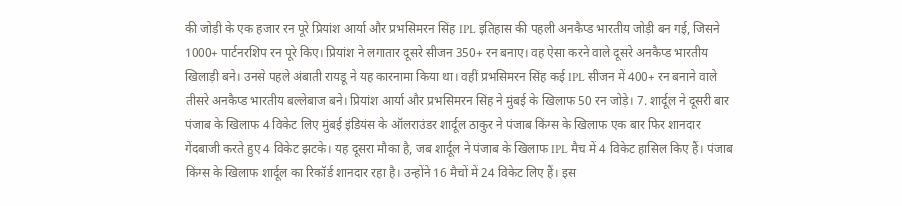की जोड़ी के एक हजार रन पूरे प्रियांश आर्या और प्रभसिमरन सिंह IPL इतिहास की पहली अनकैप्ड भारतीय जोड़ी बन गई, जिसने 1000+ पार्टनरशिप रन पूरे किए। प्रियांश ने लगातार दूसरे सीजन 350+ रन बनाए। वह ऐसा करने वाले दूसरे अनकैप्ड भारतीय खिलाड़ी बने। उनसे पहले अंबाती रायडू ने यह कारनामा किया था। वहीं प्रभसिमरन सिंह कई IPL सीजन में 400+ रन बनाने वाले तीसरे अनकैप्ड भारतीय बल्लेबाज बने। प्रियांश आर्या और प्रभसिमरन सिंह ने मुंबई के खिलाफ 50 रन जोड़े। 7. शार्दूल ने दूसरी बार पंजाब के खिलाफ 4 विकेट लिए मुंबई इंडियंस के ऑलराउंडर शार्दूल ठाकुर ने पंजाब किंग्स के खिलाफ एक बार फिर शानदार गेंदबाजी करते हुए 4 विकेट झटके। यह दूसरा मौका है, जब शार्दूल ने पंजाब के खिलाफ IPL मैच में 4 विकेट हासिल किए हैं। पंजाब किंग्स के खिलाफ शार्दूल का रिकॉर्ड शानदार रहा है। उन्होंने 16 मैचों में 24 विकेट लिए हैं। इस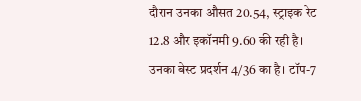दौरान उनका औसत 20.54, स्ट्राइक रेट 12.8 और इकॉनमी 9.60 की रही है। उनका बेस्ट प्रदर्शन 4/36 का है। टॉप-7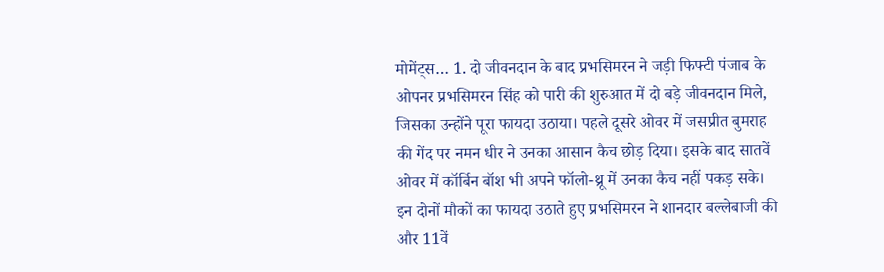मोमेंट्स… 1. दो जीवनदान के बाद प्रभसिमरन ने जड़ी फिफ्टी पंजाब के ओपनर प्रभसिमरन सिंह को पारी की शुरुआत में दो बड़े जीवनदान मिले, जिसका उन्होंने पूरा फायदा उठाया। पहले दूसरे ओवर में जसप्रीत बुमराह की गेंद पर नमन धीर ने उनका आसान कैच छोड़ दिया। इसके बाद सातवें ओवर में कॉर्बिन बॉश भी अपने फॉलो-थ्रू में उनका कैच नहीं पकड़ सके। इन दोनों मौकों का फायदा उठाते हुए प्रभसिमरन ने शानदार बल्लेबाजी की और 11वें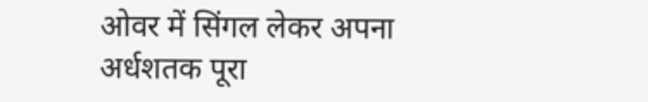ओवर में सिंगल लेकर अपना अर्धशतक पूरा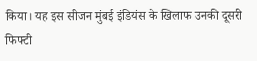किया। यह इस सीजन मुंबई इंडियंस के खिलाफ उनकी दूसरी फिफ्टी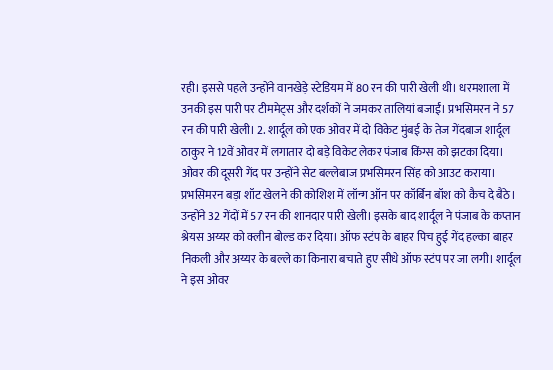रही। इससे पहले उन्होंने वानखेड़े स्टेडियम में 80 रन की पारी खेली थी। धरमशाला में उनकी इस पारी पर टीममेट्स और दर्शकों ने जमकर तालियां बजाईं। प्रभसिमरन ने 57 रन की पारी खेली। 2. शार्दूल को एक ओवर में दो विकेट मुंबई के तेज गेंदबाज शार्दूल ठाकुर ने 12वें ओवर में लगातार दो बड़े विकेट लेकर पंजाब किंग्स को झटका दिया। ओवर की दूसरी गेंद पर उन्होंने सेट बल्लेबाज प्रभसिमरन सिंह को आउट कराया। प्रभसिमरन बड़ा शॉट खेलने की कोशिश में लॉन्ग ऑन पर कॉर्बिन बॉश को कैच दे बैठे। उन्होंने 32 गेंदों में 57 रन की शानदार पारी खेली। इसके बाद शार्दूल ने पंजाब के कप्तान श्रेयस अय्यर को क्लीन बोल्ड कर दिया। ऑफ स्टंप के बाहर पिच हुई गेंद हल्का बाहर निकली और अय्यर के बल्ले का किनारा बचाते हुए सीधे ऑफ स्टंप पर जा लगी। शार्दूल ने इस ओवर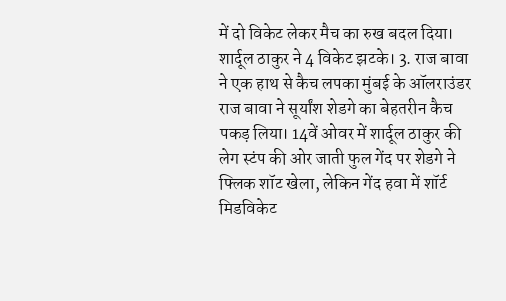में दो विकेट लेकर मैच का रुख बदल दिया। शार्दूल ठाकुर ने 4 विकेट झटके। 3. राज बावा ने एक हाथ से कैच लपका मुंबई के ऑलराउंडर राज बावा ने सूर्यांश शेडगे का बेहतरीन कैच पकड़ लिया। 14वें ओवर में शार्दूल ठाकुर की लेग स्टंप की ओर जाती फुल गेंद पर शेडगे ने फ्लिक शॉट खेला, लेकिन गेंद हवा में शॉर्ट मिडविकेट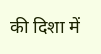की दिशा में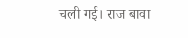चली गई। राज बावा